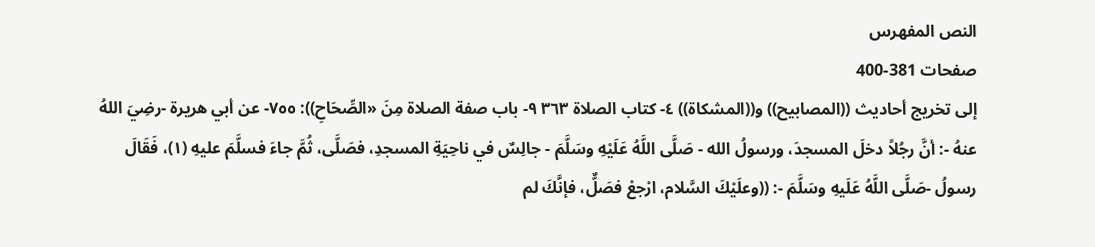النص المفهرس
صفحات 381-400
إلى تخريج أحاديث ((المصابيح)) و((المشكاة)) ٤- كتاب الصلاة ٣٦٣ ٩- باب صفة الصلاة مِنَ «الصِّحَاحِ)): ٧٥٥- عن أبي هريرة -رضِيَ اللهُ عنهُ -: أنَّ رجُلاً دخلَ المسجدَ، ورسولُ الله - صَلَّى اللَّهُ عَلَيْهِ وسَلَّمَ - جالِسٌ في ناحِيَةِ المسجدِ، فصَلَّى، ثُمَّ جاءَ فسلَّمَ عليهِ (١)، فَقَالَ رسولُ -صَلَّى اللَّهُ عَلَيهِ وسَلَّمَ -: ((وعلَيْكَ السَّلام، ارْجعْ فصَلٌّ، فإنَّكَ لم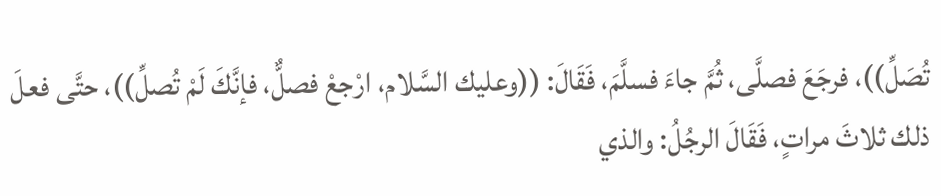تُصَلِّ))، فرجَعَ فصلَّى، ثُمَّ جاءَ فسلَّمَ، فَقَالَ: ((وعليك السَّلام، ارْجعْ فصلٌّ، فإنَّكَ لَمْ تُصلِّ))، حتَّى فعلَ ذلك ثلاثَ مراتٍ، فَقَالَ الرجُلُ: والذي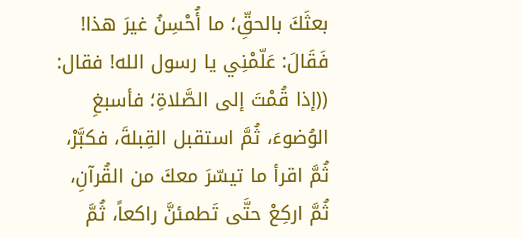بعثَكَ بالحقِّ؛ ما أُحْسِنُ غيرَ هذا! فَقَالَ: عَلّمْنِي یا رسول الله! فقال: ((إذا قُمْتَ إلى الصَّلاةِ؛ فأسبغِ الوُضوءَ، ثُمَّ استقبل القِبلةَ، فكبَّرْ، ثُمَّ اقرأ ما تيسّرَ معكَ من القُرآنِ، ثُمَّ اركِعْ حتَّى تَطمئنَّ راكعاً، ثُمَّ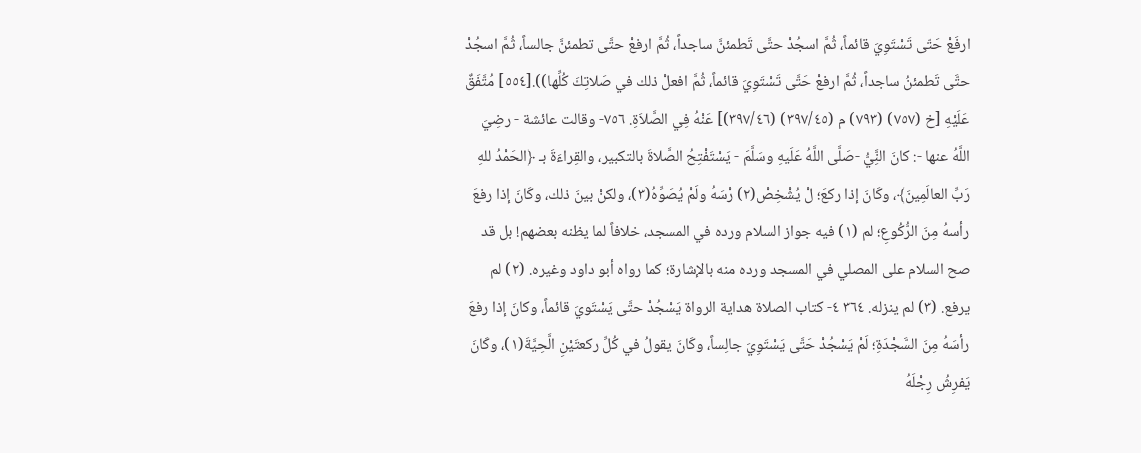ارفَعْ حَتّى تَسْتَوِيَ قائماً، ثُمَّ اسجُدْ حتَّى تَطمئنَّ ساجداً، ثُمَّ ارفعْ حتَّى تطمئنَّ جالساً، ثُمَّ اسجُدْ حتَّى تَطمئنُ ساجداً، ثُمَّ ارفعْ حَتَّى تَسْتَوِيَ قائماً، ثُمَّ افعلْ ذلك في صَلاتِكَ كُلِّها)).[٥٥٤] مُتَّفَقٌ عَلَيْهِ [خ (٧٥٧) (٧٩٣) م (٣٩٧/٤٥) (٣٩٧/٤٦)] عَنْهُ فِي الصَّلاَةِ. ٧٥٦- وقالت عائشة - رضِيَ اللَّهُ عنها -: كانَ النَِّيُّ -صَلَّى اللَّهُ عَلَيهِ وسَلَّمَ - يَسْتَفْتِحُ الصَّلاةَ بالتكبير، والقِراءَةَ بـ ﴿الحَمْدُ للهِ رَبِّ العالَمِينَ﴾، وكَانَ إذا ركعَ؛ لْ يُشْخِصْ(٢) رْسَهُ ولَمْ يُصَوِّهُ(٣)، ولكنْ بينَ ذلك، وكَانَ إذا رفعَ رأسهُ مِنَ الرُّكُوعِ؛ لم (١) فيه جواز السلام ورده في المسجد، خلافاً لما يظنه بعضهم! بل قد صح السلام على المصلي في المسجد ورده منه بالإشارة؛ کما رواه أبو داود وغيره. (٢) لم يرفع. (٣) لم ينزله. ٣٦٤ ٤- كتاب الصلاة هداية الرواة يَسْجُدْ حتَّى يَسْتَويَ قائماً، وكانَ إذا رفعَ رأسَهُ مِنَ السَّجْدَةِ؛ لَمْ يَسْجُدْ حَتَّى يَسْتَوِيَ جالِساً، وكَانَ يقولُ في كُلِّ ركعتَيْنِ الَّحِيَّةَ(١)، وكَانَ يَفرِشُ رِجْلَهُ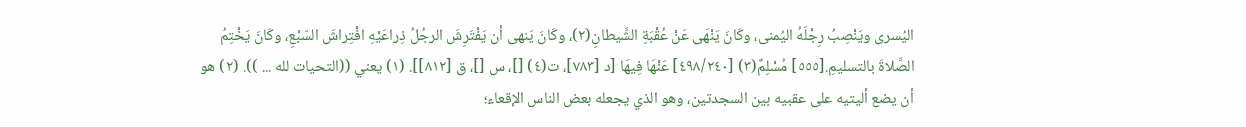اليُسرى ويَنْصِبُ رِجْلَهُ اليُمنى، وكَانَ يَنْهَى عَنْ عُقْبَةِ الشَّيطانِ(٢)، وكَانَ يَنهى أن يَفْتَرِشَ الرجُلُ ذِراعَيْهِ افْتِراشَ السّبْعِ، وكَانَ يَخْتِمُ الصَّلاةَ بالتسليمِ.[٥٥٥] مُسْلِمٌ(٣) [٤٩٨/٢٤٠] عَنْهَا فِيهَا [د [٧٨٣]، ت(٤) []، س []، ق [٨١٢]]. (١) يعني ((التحيات لله ... )). (٢) هو أن يضع أليتيه على عقبيه بين السجدتين، وهو الذي يجعله بعض الناس الإقعاء؛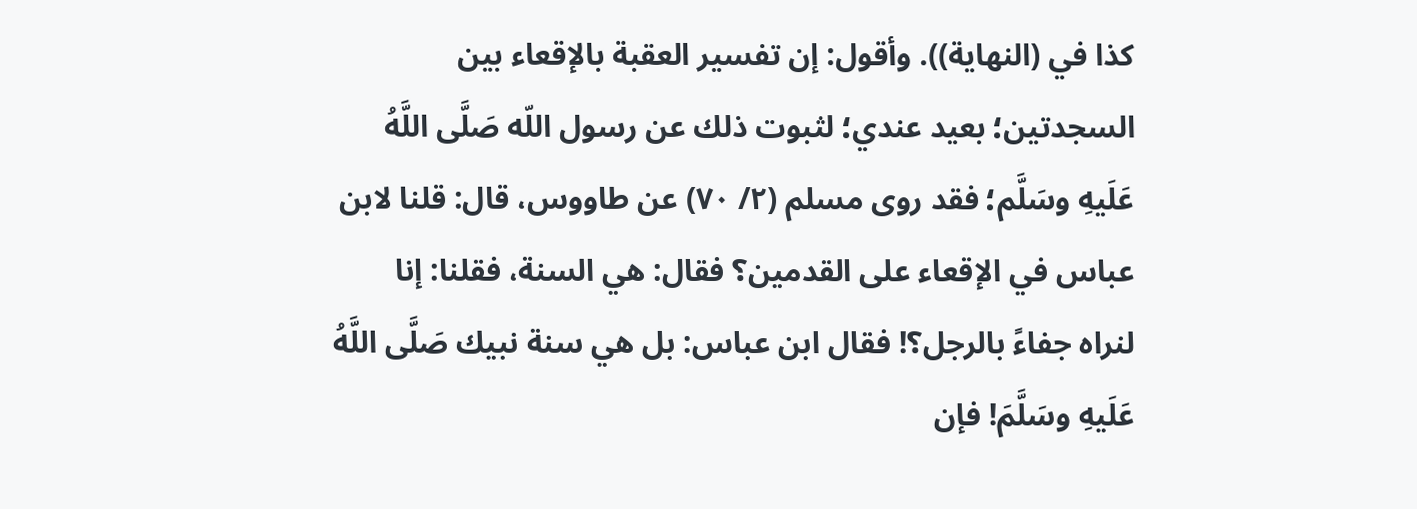كذا في (النهاية)). وأقول: إن تفسير العقبة بالإقعاء بين السجدتين؛ بعيد عندي؛ لثبوت ذلك عن رسول اللّه صَلَّى اللَّهُ عَلَیهِ وسَلَّم؛ فقد روى مسلم (٢/ ٧٠) عن طاووس، قال: قلنا لابن عباس في الإقعاء على القدمين؟ فقال: هي السنة، فقلنا: إنا لنراه جفاءً بالرجل؟! فقال ابن عباس: بل هي سنة نبيك صَلَّى اللَّهُ عَلَيهِ وسَلَّمَ! فإن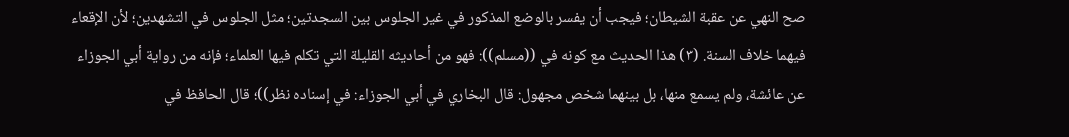صح النهي عن عقبة الشيطان؛ فيجب أن يفسر بالوضع المذكور في غير الجلوس بين السجدتين؛ مثل الجلوس في التشهدين؛ لأن الإقعاء فيهما خلاف السنة. (٣) هذا الحديث مع كونه في ((مسلم)): فهو من أحاديثه القليلة التي تكلم فيها العلماء؛ فإنه من رواية أبي الجوزاء عن عائشة، ولم يسمع منها، بل بينهما شخص مجهول: قال البخاري في أبي الجوزاء: في إسناده نظر))؛ قال الحافظ في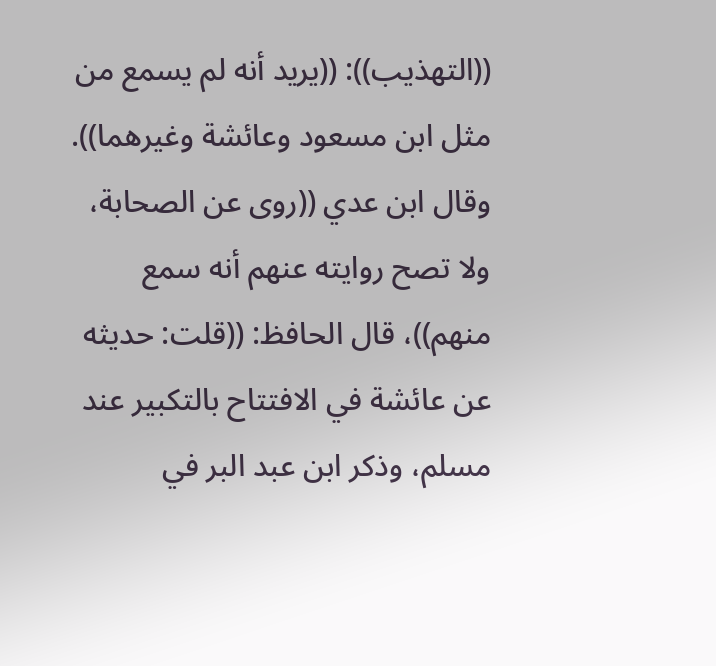((التهذيب)): ((يريد أنه لم يسمع من مثل ابن مسعود وعائشة وغيرهما)). وقال ابن عدي ((روى عن الصحابة، ولا تصح روايته عنهم أنه سمع منهم))، قال الحافظ: ((قلت: حديثه عن عائشة في الافتتاح بالتكبير عند مسلم، وذكر ابن عبد البر في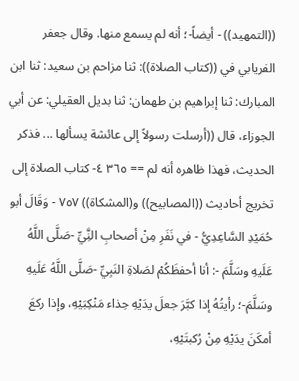((التمهيد)) - أيضاً-؛ أنه لم يسمع منها. وقال جعفر الفريابي في ((كتاب الصلاة)): ثنا مزاحم بن سعيد: ثنا ابن المبارك: ثنا إبراهيم بن طهمان: ثنا بديل العقيلي: عن أبي الجوزاء، قال ((أرسلت رسولاً إلى عائشة يسألها ... فذكر الحديث، فهذا ظاهره أنه لم == ٣٦٥ ٤- كتاب الصلاة إلى تخريج أحاديث ((المصابيح)) و(المشكاة)) ٧٥٧ - وَقَالَ أبو حُمَيْدِ السَّاعِدِيُّ - في نَفَرِ مِنْ أصحابِ النَِّيِّ -صَلَّى اللَّهُ عَلَيهِ وسَلَّمَ -: أنا أحفظَكُمْ لصَلاةِ النَبِيِّ -صَلَّى اللَّهُ عَلَيهِ وسَلَّمَ-؛ رأيتُهُ إذا كبَّرَ جعلَ يدَيْهِ حِذاء مَنْكِبَيْهِ، وإذا ركعَ أمكَنَ يدَيْهِ مِنْ رُكبتَيْهِ،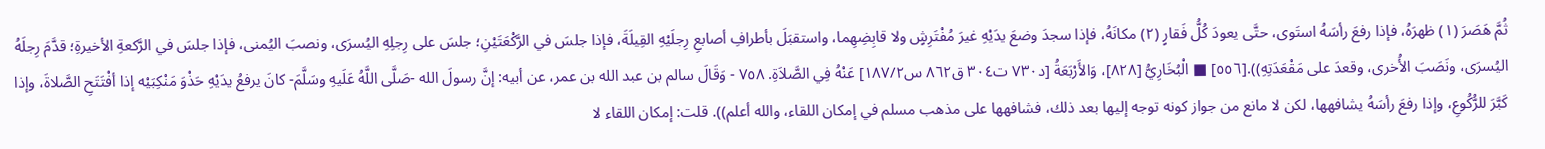ثُمَّ هَصَرَ (١) ظهرَهُ، فإذا رفعَ رأسَهُ استَوى، حتَّى يعودَ كُلُّ فَقارٍ (٢) مكانَهُ، فإذا سجدَ وضعَ يدَيْهِ غيرَ مُفْتَرِشٍ ولا قابِضِهِما، واستقبَلَ بأطرافِ أصابعِ رِجلَيْهِ القِيلَةَ، فإذا جلسَ في الرَّكْعَتَيْنِ؛ جلسَ على رِجلِهِ اليُسرَى، ونصبَ اليُمنى، فإذا جلسَ في الرَّكعةِ الأخيرةِ؛ قدَّمَ رِجلَهُ اليُسرَى، ونَصَبَ الأُخرى، وقعدَ على مَقْعَدَتِهِ)).[٥٥٦] ■ الْبُخَارِيُّ [٨٢٨]، وَالأَرْبَعَةُ [د٧٣٠ ت٣٠٤ ق٨٦٢ س١٨٧/٢] عَنْهُ فِي الصَّلاَةِ. ٧٥٨ - وَقَالَ سالم بن عبد الله بن عمر، عن أبيه: إنَّ رسولَ الله -صَلَّى اللَّهُ عَلَيهِ وسَلَّمَ- كانَ يرفعُ يدَيْهِ حَذْوَ مَنْكِبَيْه إذا أفْتَتَحِ الصَّلاةَ، وإذا كَبَّرَ للرُّكُوعِ، وإذا رفعَ رأسَهُ يشافهها، لكن لا مانع من جواز كونه توجه إليها بعد ذلك، فشافهها على مذهب مسلم في إمكان اللقاء، والله أعلم)). قلت: إمكان اللقاء لا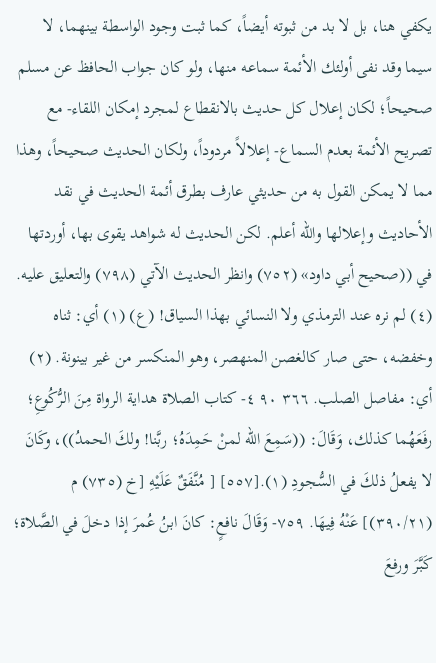يكفي هنا، بل لا بد من ثبوته أيضاً، كما ثبت وجود الواسطة بينهما، لا سيما وقد نفى أولئك الأئمة سماعه منها، ولو كان جواب الحافظ عن مسلم صحيحاً؛ لكان إعلال كل حديث بالانقطاع لمجرد إمكان اللقاء- مع تصريح الأئمة بعدم السماع- إعلالاً مردوداً، ولكان الحديث صحيحاً، وهذا مما لا يمكن القول به من حديثي عارف بطرق أئمة الحديث في نقد الأحاديث وإعلالها واللّه أعلم. لكن الحديث له شواهد يقوى بها، أوردتها في ((صحيح أبي داود» (٧٥٢) وانظر الحديث الآتي (٧٩٨) والتعليق عليه. (٤) لم نره عند الترمذي ولا النسائي بهذا السياق! (ع) (١) أي: ثناه وخفضه، حتى صار كالغصن المنهصر، وهو المنكسر من غير بينونة. (٢) أي: مفاصل الصلب. ٣٦٦ ٩٠ ٤- كتاب الصلاة هداية الرواة مِنَ الرُّكُوعِ؛ رفَعَهُما كذلك، وَقَالَ: ((سَمِعَ اللّه لمنْ حَمِدَهُ؛ ربَّنا! ولكَ الحمدُ))، وكَانَ لا يفعلُ ذلكَ في السُّجودِ (١).[٥٥٧] [ مُنَّفَقٌ عَلَيْهِ [خ (٧٣٥) م (٣٩٠/٢١)] عَنْهُ فِيهَا. ٧٥٩- وَقَالَ نافعٍ: كانَ ابنُ عُمرَ إذا دخلَ في الصَّلاة؛ کَبَّرَ ورفعَ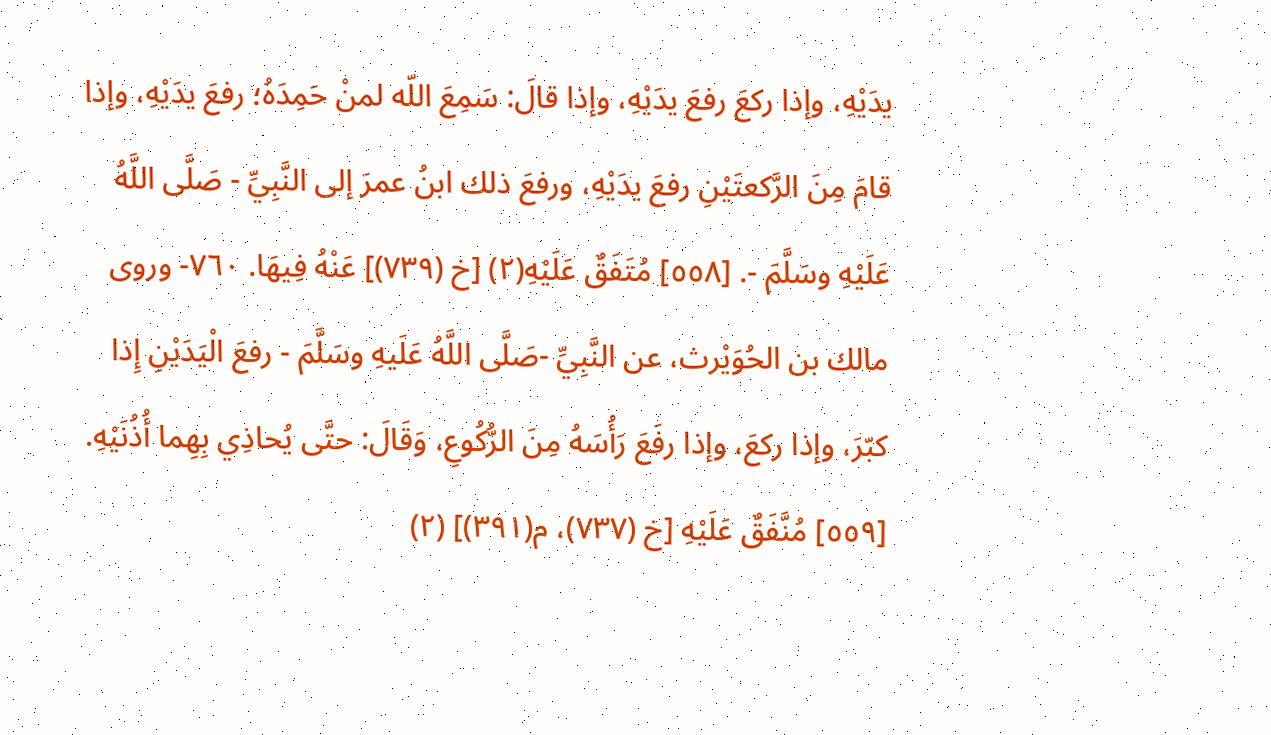یدَیْهِ، وإذا ركعَ رفعَ يدَيْهِ، وإذا قالَ: سَمِعَ اللّه لمنْ حَمِدَهُ؛ رفعَ يدَيْهِ، وإذا قامَ مِنَ الرَّكعتَيْنِ رفعَ يدَيْهِ، ورفعَ ذلك ابنُ عمرَ إلى النَّبِيِّ - صَلَّى اللَّهُ عَلَيْهِ وسَلَّمَ -. [٥٥٨] مُتَفَقٌ عَلَيْهِ(٢) [خ (٧٣٩)] عَنْهُ فِيهَا. ٧٦٠- وروى مالك بن الحُوَيْرث، عن النَّبِيِّ -صَلَّى اللَّهُ عَلَيهِ وسَلَّمَ - رفعَ الْيَدَيْنِ إِذا كبّرَ، وإذا ركعَ، وإذا رفَعَ رَأُسَهُ مِنَ الرُّكُوعِ، وَقَالَ: حتَّى يُحاذِي بِهِما أُذُنَيْهِ. [٥٥٩] مُنَّفَقٌ عَلَيْهِ [خ (٧٣٧)، م(٣٩١)] (٢)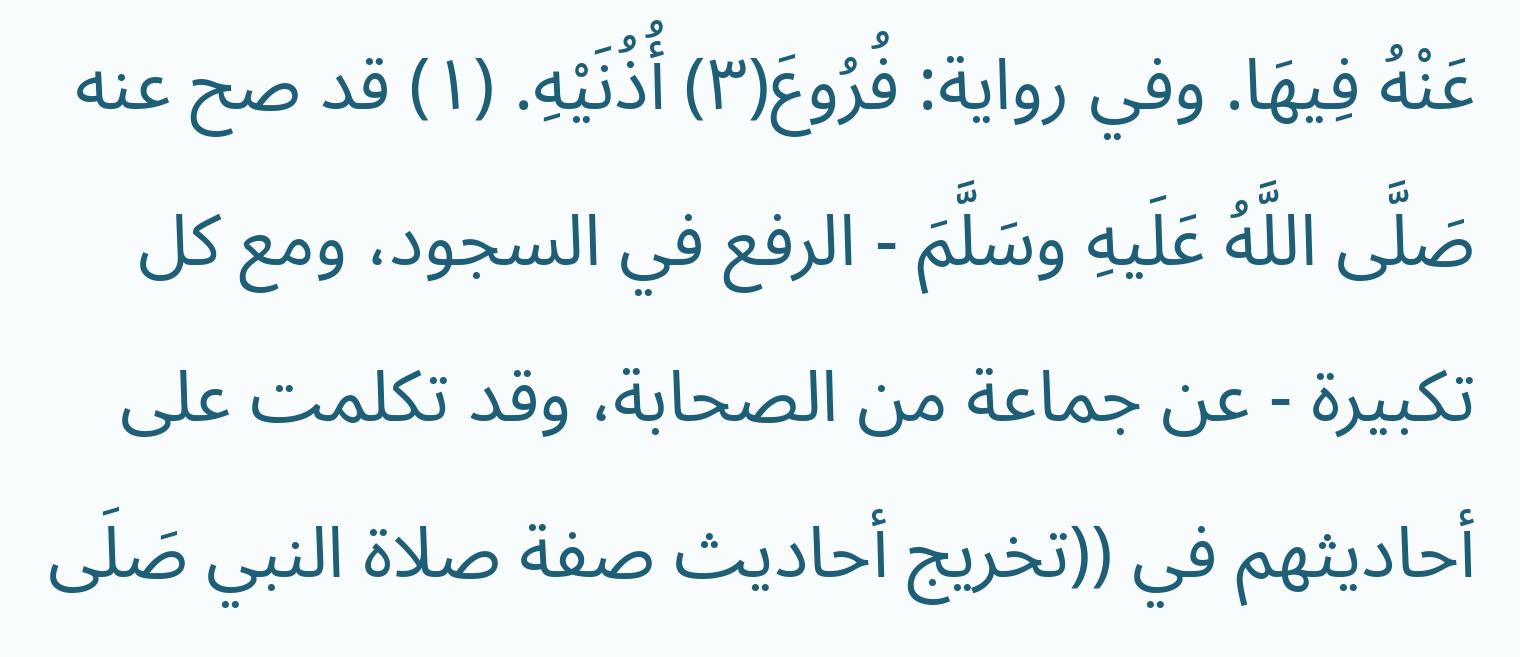عَنْهُ فِيهَا. وفي رواية: فُرُوعَ(٣) أُذُنَيْهِ. (١) قد صح عنه صَلَّى اللَّهُ عَلَيهِ وسَلَّمَ - الرفع في السجود، ومع كل تكبيرة - عن جماعة من الصحابة، وقد تكلمت على أحاديثهم في ((تخريج أحاديث صفة صلاة النبي صَلَى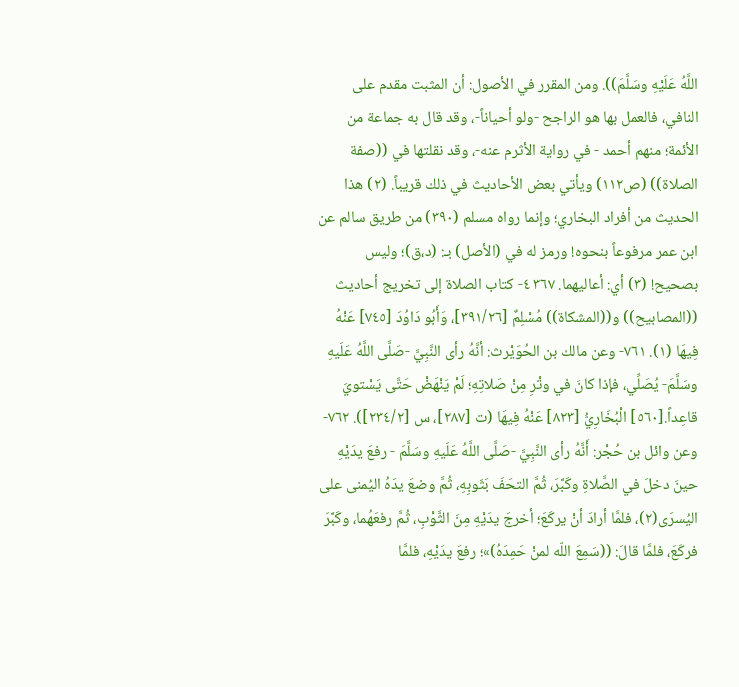اللَّهُ عَلَيْهِ وسَلَّمَ)). ومن المقرر في الأصول: أن المثبت مقدم على النافي، فالعمل بها هو الراجح -ولو أحياناً-، وقد قال به جماعة من الأئمة؛ منهم أحمد - في رواية الأثرم عنه-، وقد نقلتها في ((صفة الصلاة)) (ص١١٢) ويأتي بعض الأحاديث في ذلك قريباً. (٢) هذا الحديث من أفراد البخاري؛ وإنما رواه مسلم (٣٩٠) من طريق سالم عن ابن عمر مرفوعاً بنحوه! ورمز له في (الأصل) بـ: (د،ق)؛ ولیس بصحيح! (٣) أي: أعاليهما. ٣٦٧ ٤- كتاب الصلاة إلى تخريج أحاديث ((المصابيح)) و((المشكاة)) مُسْلِمٌ [٣٩١/٢٦]، وَأَبُو دَاوُدَ [٧٤٥] عَنْهُ فِيهَا (١). ٧٦١- وعن مالك بن الحُوَيْرث: أنَّهُ رأى النَّبِيَّ -صَلَّى اللَّهُ عَلَيهِ وسَلَّمَ- يُصَلِّي، فإذا كانَ في وتْرِ مِنْ صَلاتِهِ؛ لَمْ يَنْهَضْ حَتَّى يَسْتويَ قاعِداً.[٥٦٠] الْبُخَارِيُّ [٨٢٣] عَنْهُ فِيهَا (ت [٢٨٧]، س [٢٣٤/٢]). ٧٦٢- وعن وائل بن حُجْر: أَنَّهُ رأى النَّبِيَّ -صَلَّى اللَّهُ عَلَيهِ وسَلَّمَ - رفعَ يدَيْهِ حينَ دخلَ في الصَّلاةِ وكَبَّرَ، ثُمَّ التحَفَ بَثَوبِهِ، ثُمَّ وضعَ يدَهُ اليُمنى على اليُسرَى(٢)، فلمَّا أرادَ أنْ يركَعَ؛ أخرجَ يدَيْهِ مِنَ الثَّوْبِ، ثُمَّ رفعَهُما، وكَبَّرَ فركَعَ، فلمَّا قالَ: ((سَمِعَ اللّه لمنْ حَمِدَهُ)»؛ رفعَ يدَيْهِ، فلمَّا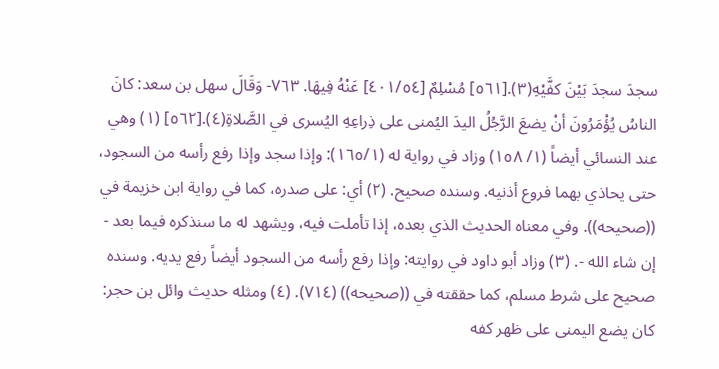سجدَ سجدَ بَيْنَ كفَّيْهِ(٣).[٥٦١] مُسْلِمٌ [٤٠١/٥٤] عَنْهُ فِيهَا. ٧٦٣- وَقَالَ سهل بن سعد: كانَ الناسُ يُؤْمَرُونَ أنْ يضعَ الرَّجُلُ اليدَ اليُمنى على ذِراعِهِ اليُسرى في الصَّلاةِ(٤).[٥٦٢] (١) وهي عند النسائي أيضاً (١/ ١٥٨) وزاد في رواية له (١٦٥/١): وإذا سجد وإذا رفع رأسه من السجود، حتی یحاذي بهما فروع أذنيه. وسنده صحيح. (٢) أي: على صدره، كما في رواية ابن خزيمة في ((صحيحه)). وفي معناه الحديث الذي بعده، إذا تأملت فيه، ويشهد له ما سنذكره فيما بعد - إن شاء الله -. (٣) وزاد أبو داود في روايته: وإذا رفع رأسه من السجود أيضاً رفع يديه. وسنده صحيح على شرط مسلم، كما حققته في ((صحيحه)) (٧١٤). (٤) ومثله حديث وائل بن حجر: كان يضع اليمنى على ظهر كفه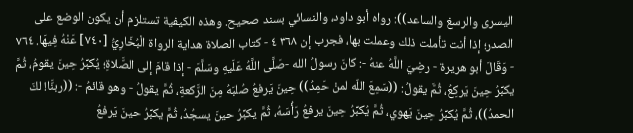اليسرى والرسغ والساعد)): رواه أبو داود، والنسائي بسند صحيح. وهذه الكيفية تستلزم أن يكون الوضع على الصدر؛ إذا أنت تأملت ذلك وعملت بها، فجرب إن ٣٦٨ ٤ - كتاب الصلاة هداية الرواة الْبُخَارِيُّ [٧٤٠] عَنْهُ فِيهَا. ٧٦٤ - وَقَالَ أبو هريرة - رضِيَ اللَّهُ عنهُ -: كانَ رسولُ الله -صَلَّى اللَّهُ عَلَيهِ وسَلَّمَ - إذا قامَ إلى الصَّلاةِ؛ يُكبِّرُ حِينَ يقومُ، ثُمَّ يكبِّرُ حِينَ يَركِعُ، ثُمَّ يقولُ: ((سَمِعَ اللّه لمنْ حَمِدُ)) حِينَ يَرفعُ صُلبَهُ مِنَ الرَّكعةِ، ثُمَّ يقولُ - وهو قائمُ -: ((ربنَّا! لكَ الحمدُ))، ثُمَّ يُكبِّرُ حِينَ يَهوي، ثُمَّ يُكبِّرُ حِينَ يرفعُ رَأُسَهُ، ثُمَّ يكبِّرُ حينَ يسجُدُ، ثُمَّ يكبِّرُ حينَ يَرفعُ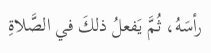رأسَهُ، ثُمَّ يَفعلُ ذلكَ في الصَّلاةِ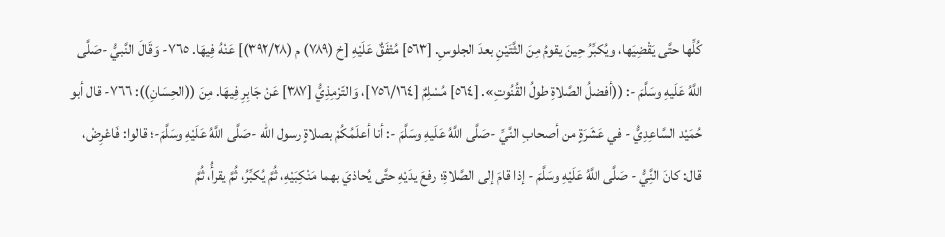كُلِّها حتَّى يَقْضِيَها، ويُكبِّرُ حِينَ يقومُ مِنَ الثَّتَيْنِ بعدَ الجلوسِ. [٥٦٣] مُتْفَقٌ عَلَيْهِ [خ (٧٨٩) م (٣٩٢/٢٨)] عَنْهُ فِيهَا. ٧٦٥- وَقَالَ النَّبيُّ -صَلَّى اللَّهُ عَلَيهِ وسَلَّمَ -: ((أفضلُ الصَّلاةِ طولُ القُنُوتِ». [٥٦٤] مُسْلِمٌ [٧٥٦/١٦٤]، وَالتّرْمِذِيُّ [٣٨٧] عَنْ جَابِرِ فِيهَا. مِنَ ((الحِسَانِ)): ٧٦٦- قال أبو حُمَيْد السَّاعِدِيُّ - في عَشَرَةٍ من أصحابِ النَّيِّ -صَلَّى اللَّهُ عَلَيهِ وسَلَّمَ -: أنا أعلَمُكُمْ بصلاةٍ رسول الله -صَلَّى اللَّهُ عَلَيْهِ وسَلَّمَ-؛ قالوا: فَاعْرِضْ، قال: كانَ النَِّيُّ - صَلَّى اللَّهُ عَلَيْهِ وسَلَّمَ - إذا قامَ إلى الصَّلاةِ؛ رفعَ يدَيْهِ حتَّى يُحاذيَ بهما مَنْكِبَيْهِ، ثُمَّ يُكبِّرُ، ثُمَّ يقرأُ، ثُمَّ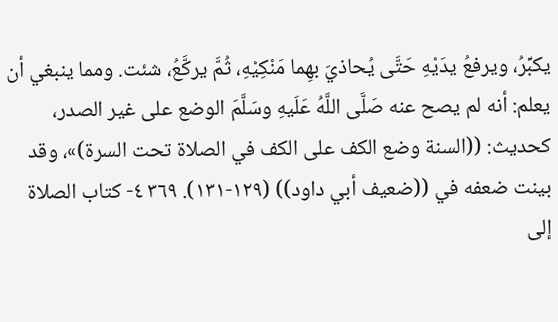يكبِّرُ، ويرفعُ يدَيْهِ حَتَّى يُحاذيَ بهِما مَنْكِيْهِ، ثُمَّ يركَّعُ، شئت. ومما ينبغي أن يعلم: أنه لم يصح عنه صَلَّى اللَّهُ عَلَيهِ وسَلَّمَ الوضع على غير الصدر، كحديث: ((السنة وضع الكف على الكف في الصلاة تحت السرة)»، وقد بينت ضعفه في ((ضعيف أبي داود)) (١٢٩-١٣١). ٣٦٩ ٤- كتاب الصلاة إلى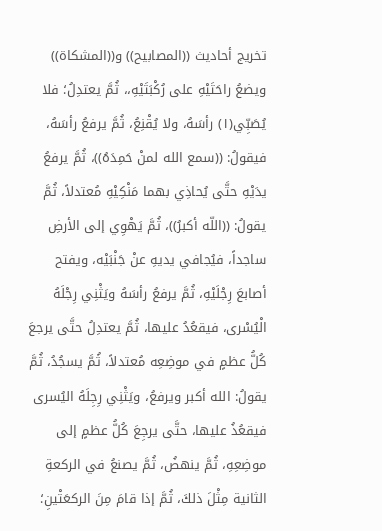تخريج أحاديث ((المصابيح)) و((المشكاة)) ويضعُ راحَتَيْهِ على رُكْبَتَيْهِ،، ثُمَّ يعتدِلُ؛ فلا يُصَبِّي(١) رأسَهُ، ولا يُقْنِعُ، ثُمَّ يرفعُ رأسَهُ، فيقولُ: ((سمع الله لمنْ حَمِدَهُ))، ثُمَّ يرفعُ يدَيْهِ حتَّى يُحاذِي بهما مَنْكِيْهِ مُعتدلاً، ثُمَّ يقولُ: ((اللّه أكبرُ))، ثُمَّ يَهْوِي إلى الأرضِ ساجداً، فيُجافي يديهِ عنْ جَنْبَيْه، ويفتح أصابعَ رِجْلَيْهِ، ثُمَّ يرفعُ رأسَهُ ويَثْنِي رِجْلَهُ الْيُسْرى، فيقعُدُ عليها، ثُمَّ يعتدِلُ حتَّى يرجعَ كُلُّ عظمٍ في موضِعِه مُعتدلاً، ثُمَّ يسجُدُ، ثُمَّ يقولُ: الله أكبر ويرفعُ، ويَثْنِي رِجِلَهُ اليُسرى فيقعُذُ عليها، حتَّى يرجِعَ كُلُّ عظمٍ إلى موضِعِهِ، ثُمَّ ينهضُ، ثُمَّ يصنعُ في الركعةِ الثانية مِثْلَ ذلكَ، ثُمَّ إذا قامَ مِنَ الركعَتْينِ؛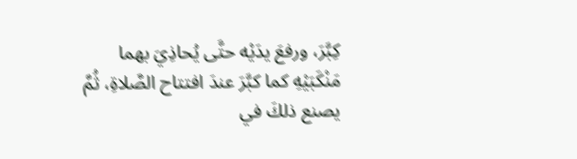كِبَّرَ، ورفعَ يدَيْه حتَّى يُحاذِيَ بهما مَنْكَبَيْهِ كما كبَّرَ عندَ افتتاح الصَّلاةِ، ثُمَّ يصنع ذلكَ في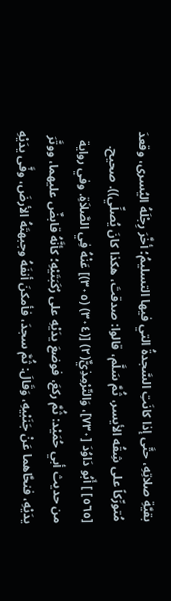بقيَّةِ صلاتِهِ، حتَّى إذا كانَتِ السَّجدةُ التي فيها التسليمُ؛ أخَّرَ رِجْلَهُ اليُسرى، وقعدَ مُتورِّكاً على شِقُه الأيسر، ثُمَّ سَلَّم، قالوا: صدقتَ، هكذا كانَ يُصلِّي)). صحيح. [٥٦٥] ] أَبُو دَاوُدَ [٧٣٠]، وَالتّرْمِذِيٌّ(٢) [(٣٠٤) (٣٠٥)] عَنْهُ فِي الصَّلاَةِ. وفي رواية من حديث أبي حُمَيْد: ثُمَّ ركعَ، فوضعَ يدَيْهِ على رُكَبَتَيْهِ؛ كأنَّهُ قابضٌ عليهما، ووتَّرَ يدَيْهِ، فنحَّاهما عَنْ جَنَبْيهِ، وَقَالَ: ثُمَّ سجدَ، فأمكنَ أنفَهُ وجبهتَهُ الأرضَ، وفَّى يدَيْهِ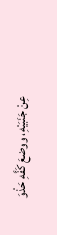عِنْ جَنَبَيْهِ، ووضعَ كَفَّهِ حَذْوَ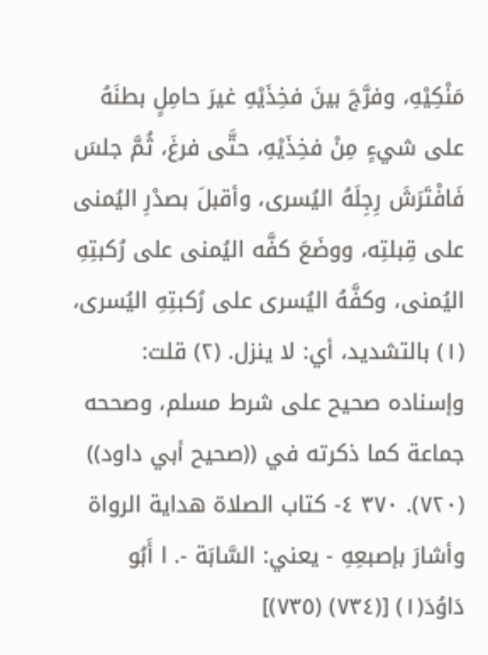مَنْكِيْهِ، وفرَّجَ بينَ فخِذَيْهِ غيرَ حامِلٍ بطنَهُ على شيءٍ مِنْ فخِذَيْهِ، حتَّى فرغَ، ثُمَّ جلسَ فَافْتَرَشَ رِجِلَهُ اليُسرى، وأقبلَ بصدْرِ اليُمنى على قِبلتِه، ووضَعَ كفَّه اليُمنى على رُكبتِهِ اليُمنى، وكفَّهُ اليُسرى على رُكبتِهِ اليُسرى، (١) بالتشدید، أي: لا ينزل. (٢) قلت: وإسناده صحيح على شرط مسلم، وصححه جماعة كما ذكرته في ((صحيح أبي داود)) (٧٢٠). ٣٧٠ ٤- كتاب الصلاة هداية الرواة وأشارَ بإصبعِهِ - يعني: السَّابَة -. ا أَبُو دَاوُدَ(١) [(٧٣٤) (٧٣٥)]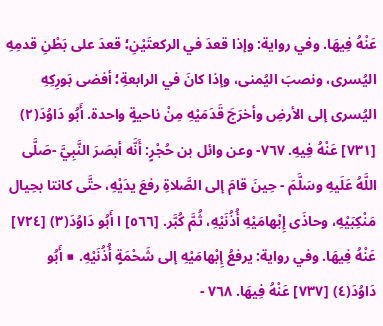عَنْهُ فِيهَا. وفي رواية: وإذا قعدَ في الركعتَيْنِ؛ قعدَ على بَطْنِ قدمِهِ اليُسرى، ونصبَ اليُمنى، وإذا كانَ في الرابعةِ؛ أفضى بَورِكِهِ اليُسرى إلى الأرضِ وأخرَجَ قَدَمَيْهِ مِنْ ناحيةٍ واحدة. أَبُو دَاوُدَ(٢) [٧٣١] عَنْهُ فِیهِ. ٧٦٧- وعن وائل بن حُجْرٍ: أَنَّه أبصَرَ النَّبِيَّ -صَلَّى اللَّهُ عَلَيهِ وسَلَّمَ - حِينَ قامَ إلى الصَّلاةِ رفعَ يدَيْهِ، حتَّى كانتا بحِيال مَنْكِبَيْهِ، وحاذَى إِبْهامَيْهِ أُذُنَيْهِ، ثُمَّ كُبَّر. [٥٦٦] ا أَبُو دَاوُدَ(٣) [٧٢٤] عَنْهُ فِيهَا. وفي رواية: يرفعُ إِبْهامَيْهِ إلى شَحْمَةٍ أُذُنَيْهِ. ■ أَبُو دَاوُدَ(٤) [٧٣٧] عَنْهُ فِيهَا. ٧٦٨ -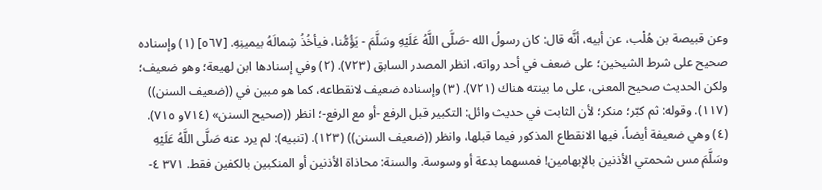وعن قبيصة بن هُلْب، عن أبيه، أنَّه قال: كان رسولُ الله -صَلَّى اللَّهُ عَلَيْهِ وسَلَّمَ - يَؤُمُّنا، فيأخُذُ شِمالَهُ بيمينِهِ. [٥٦٧] (١) وإسناده صحيح على شرط الشيخين؛ على ضعف في أحد رواته، انظر المصدر السابق (٧٢٣). (٢) وفي إسنادها ابن لهيعة؛ وهو ضعيف؛ ولكن الحديث صحيح المعنى، على ما بينته هناك (٧٢١). (٣) وإسناده ضعيف لانقطاعه، كما هو مبين في ((ضعيف السنن)) (١١٧). وقوله: ثم كبّر؛ منكر؛ لأن الثابت في حديث وائل: التكبير قبل الرفع -أو مع الرفع-؛ انظر ((صحيح السنن» (٧١٤و ٧١٥). (٤) وهي ضعيفة أيضاً، فيها الانقطاع المذكور فيما قبلها، وانظر ((ضعيف السنن)) (١٢٣). (تنبيه): لم يرد عنه صَلَّى اللَّهُ عَلَيْهِ وسَلَّمَ مس شحمتي الأذنين بالإبهامين! فمسهما بدعة أو وسوسة. والسنة: محاذاة الأذنين أو المنكبين بالكفين فقط. ٣٧١ ٤-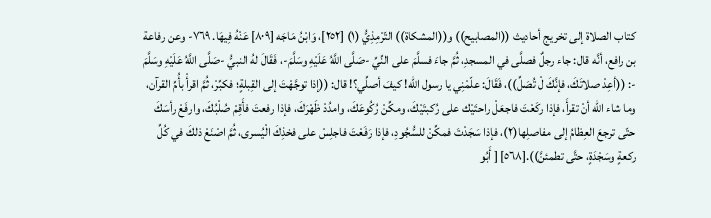كتاب الصلاة إلى تخريج أحاديث ((المصابيح)) و((المشكاة)) التّرْمِذِيُّ (١) [٢٥٢]، وَابْنُ مَاجَه [٨٠٩] عَنْهُ فِيهَا. ٧٦٩- وعن رفاعة بن رافع، أنَّه قال: جاء رجلٌ فصلَّى في المسجدِ، ثُمَّ جاءَ فسلَّمَ على النِّيِّ -صَلَّى اللَّهُ عَلَيْهِ وسَلَّمَ-، فَقَالَ لهُ النبيُّ -صَلَّى اللَّهُ عَلَيْهِ وسَلَّمَ -: ((أعِدْ صلاتَكَ، فإنَّكَ لْ تُصَلِّ))، فَقَالَ: علّمْنِي يا رسول اللّه! كيفَ أصلِّي؟! قال: ((إذا توجَّهْتَ إلى القِبلةٍ؛ فكبِّرْ، ثُمَّ اقرأْ بأُمِّ القرآن، وما شاء اللّه أنْ تقرأَ، فإذا ركَعْتَ فاجعَلْ راحتَيْك على رُكبتَيْكَ، ومكِّنْ رُكُوعَكَ، وامدُدْ ظَهْرَكَ، فإذا رفعتَ فأَقِمْ صُلْبُكَ، وارفَعْ رأسَكَ حتّى ترجعَ العِظامُ إلى مفاصلِها(٢)، فإذا سَجَدْتَ فمكِّنْ للسُّجُودِ، فإذا رَفَعْتَ فاجلِسْ على فخذِكَ الْيُسرى، ثُمَّ اصْنَعْ ذلكَ في كُلِّ ركعةٍ وسَجْدَةٍ، حتَّى تطمئنَّ)).[٥٦٨] [ أَبُو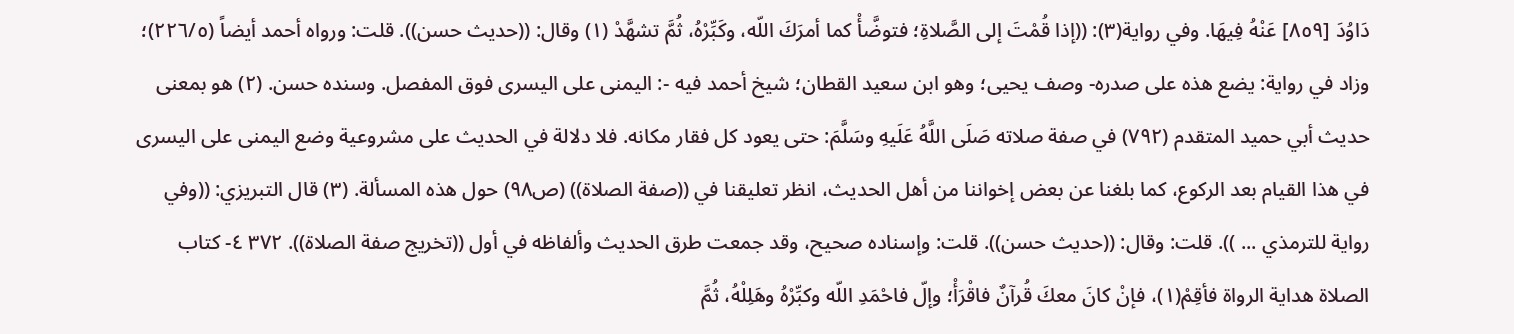دَاوُدَ [٨٥٩] عَنْهُ فِيهَا. وفي رواية(٣): ((إذا قُمْتَ إلى الصَّلاةِ؛ فتوضَّأْ كما أمرَكَ اللّه، وكَبِّرْهُ، ثُمَّ تشهَّدْ (١) وقال: ((حدیث حسن)). قلت: ورواه أحمد أيضاً (٢٢٦/٥)؛ وزاد في رواية: يضع هذه على صدره- وصف يحيى؛ وهو ابن سعيد القطان؛ شيخ أحمد فيه -: اليمنى على اليسرى فوق المفصل. وسنده حسن. (٢) هو بمعنى حديث أبي حميد المتقدم (٧٩٢) في صفة صلاته صَلَى اللَّهُ عَلَيهِ وسَلَّمَ: حتى يعود كل فقار مكانه. فلا دلالة في الحديث على مشروعية وضع اليمنى على اليسرى في هذا القيام بعد الركوع، كما بلغنا عن بعض إخواننا من أهل الحديث، انظر تعليقنا في ((صفة الصلاة)) (ص٩٨) حول هذه المسألة. (٣) قال التبريزي: ((وفي رواية للترمذي ... )). قلت: وقال: ((حدیث حسن)). قلت: وإسناده صحيح، وقد جمعت طرق الحديث وألفاظه في أول ((تخريج صفة الصلاة)). ٣٧٢ ٤- كتاب الصلاة هداية الرواة فأقِمْ(١)، فإنْ كانَ معكَ قُرآنٌ فاقْرَأْ؛ وإلّ فاحْمَدِ اللّه وكبِّرْهُ وهَلِلْهُ، ثُمَّ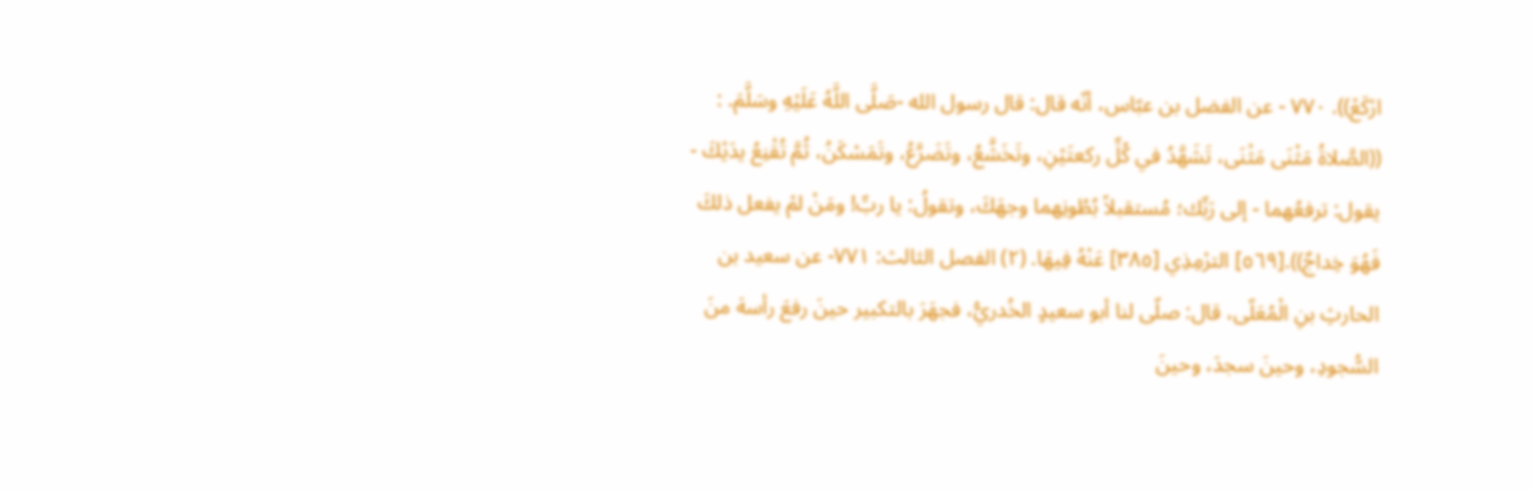ارْكَعْ)). ٧٧٠ - عن الفضل بن عبّاس، أنّه قال: قال رسول الله -صَلَّى اللَّهُ عَلَيْهِ وسَلَّمَ. : ((الصَّلاةُ مَثْنَى مَثْنَى، تَشَهَّدُ في كُلِّ ركعتَيْنِ، وتَخَشَّعُ، وتَضَرَّعُ، وتَمَسْكَنُ، ثُمَّ تُقْنِعُ يدَيْكَ - يقول: ترفعُهما - إلى رَبِّك؛ مُستقبلاً بُطُونِهما وجهَكَ، وتقولُ: يا ربِّ! ومَنْ لمْ يفعل ذلكَ فَهُوَ خِداجٌ)).[٥٦٩] الترْمِذِي [٣٨٥] عَنْهُ فِيهَا. (٢) الفصل الثالث: ٧٧١- عن سعيد بن الحارثِ بنِ الْمُعَلّى، قال: صلّى لنا أبو سعيدٍ الخُدريُّ، فجھَرَ بالتكبير حينَ رفعَ رأسهَ منَ السُّجودِ، وحينَ سجدَ، وحينَ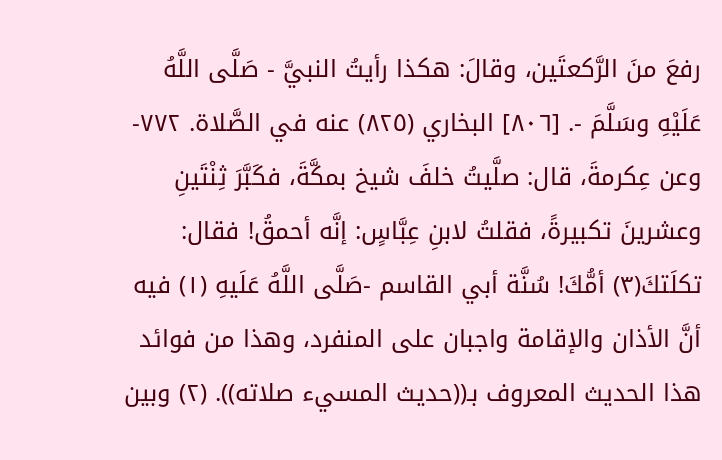رفعَ منَ الرَّكعتَين، وقالَ: هكذا رأيتُ النبيَّ - صَلَّى اللَّهُ عَلَيْهِ وسَلَّمَ -. [٨٠٦] البخاري (٨٢٥) عنه في الصَّلاة. ٧٧٢- وعن عِكرمةَ، قال: صلَّيتُ خلفَ شيخ بمكَّةَ، فكَبَّرَ ثِنْتَينِ وعشرينَ تکبیرةً، فقلتُ لابنِ عِبَّاسٍ: إنَّه أحمقُ! فقال: تكلَتكَ(٣) أمُّكَ! سُنَّة أبي القاسم -صَلَّى اللَّهُ عَلَيهِ (١) فيه أنَّ الأذان والإقامة واجبان على المنفرد، وهذا من فوائد هذا الحديث المعروف بـ((حديث المسيء صلاته)). (٢) وبين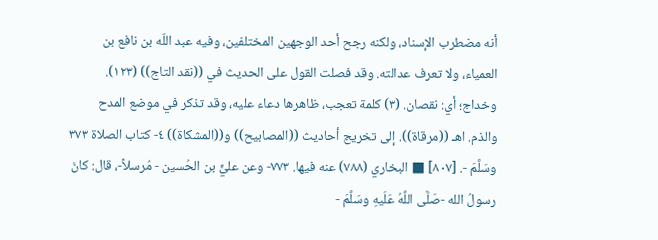أنه مضطرب الإسناد، ولكنه رجح أحد الوجهين المختلفين، وفيه عبد اللّه بن نافع بن العمياء، ولا تعرف عدالته. وقد فصلت القول على الحديث في ((نقد التاج)) (١٢٣). وخداج؛ أي: نقصان. (٣) كلمة تعجب، ظاهرها دعاء عليه، وقد تذكر في موضع المدح والذم. اهـ ((مرقاة)). إلى تخريج أحاديث ((المصابيح)) و((المشكاة)) ٤- كتاب الصلاة ٣٧٣ وسَلَّمَ -. [٨٠٧] ■ البخاري (٧٨٨) عنه فيها. ٧٧٣- وعن عليٍّ بن الحُسين - مُرسلاً-، قال: كانَ رسولُ الله -صَلَّى اللَّهُ عَلَيهِ وسَلَّمَ -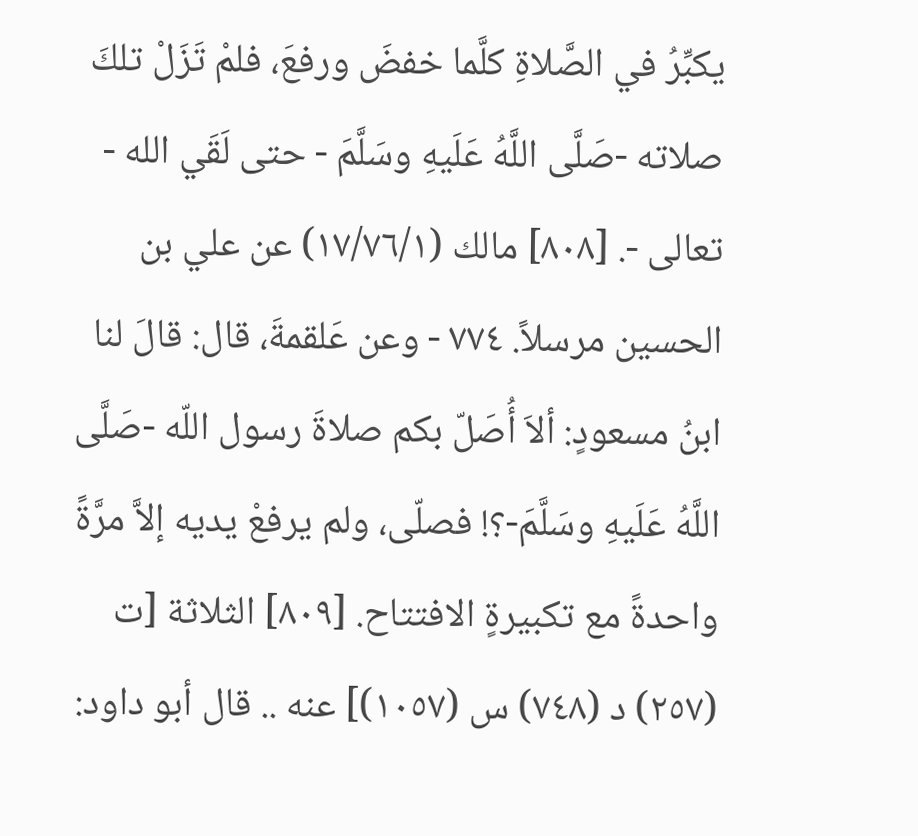يكبِّرُ في الصَّلاةِ كلَّما خفضَ ورفعَ، فلمْ تَزَلْ تلكَ صلاته -صَلَّى اللَّهُ عَلَيهِ وسَلَّمَ - حتى لَقَي الله - تعالى -. [٨٠٨] مالك (١٧/٧٦/١) عن علي بن الحسين مرسلاً. ٧٧٤ - وعن عَلقمةَ، قال: قالَ لنا ابنُ مسعودٍ: ألاَ أُصَلّ بكم صلاةَ رسول اللّه -صَلَّى اللَّهُ عَلَيهِ وسَلَّمَ-؟! فصلّى، ولم يرفعْ يديه إلاَّ مرَّةً واحدةً مع تكبيرةٍ الافتتاح. [٨٠٩] الثلاثة [ت (٢٥٧) د (٧٤٨) س (١٠٥٧)] عنه .. قال أبو داود: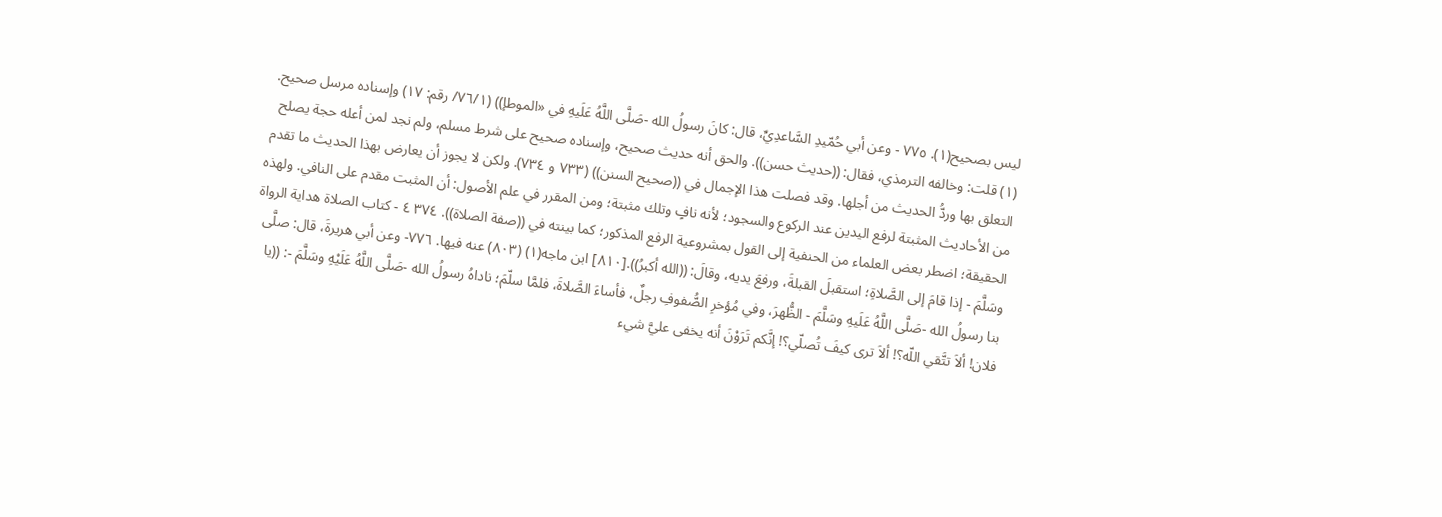ليس بصحيح(١). ٧٧٥ - وعن أبي حُمّيدِ السَّاعدِيِّ، قال: كانَ رسولُ الله -صَلَّى اللَّهُ عَلَيهِ في «الموطإ)) (٧٦/١/ رقم: ١٧) وإسناده مرسل صحيح. (١) قلت: وخالفه الترمذي، فقال: ((حدیث حسن)). والحق أنه حديث صحيح، وإسناده صحيح على شرط مسلم، ولم نجد لمن أعله حجة يصلح التعلق بها وردُّ الحدیث من أجلها. وقد فصلت هذا الإجمال في ((صحيح السنن)) (٧٣٣ و ٧٣٤). ولكن لا يجوز أن يعارض بهذا الحديث ما تقدم من الأحاديث المثبتة لرفع اليدين عند الركوع والسجود؛ لأنه نافٍ وتلك مثبتة؛ ومن المقرر في علم الأصول: أن المثبت مقدم على النافي. ولهذه الحقيقة؛ اضطر بعض العلماء من الحنفية إلى القول بمشروعية الرفع المذكور؛ كما بينته في ((صفة الصلاة)). ٣٧٤ ٤ - كتاب الصلاة هداية الرواة وسَلَّمَ - إذا قامَ إلى الصَّلاةِ؛ استقبلَ القبلةَ، ورفعَ يديه، وقالَ: ((الله أكبرُ)).[٨١٠] ابن ماجه(١) (٨٠٣) عنه فيها. ٧٧٦- وعن أبي هريرةَ، قال: صلَّى بنا رسولُ الله -صَلَّى اللَّهُ عَلَيهِ وسَلَّمَ - الظُّهرَ، وفي مُؤخرِ الصُّفوفِ رجلٌ، فأساءَ الصَّلاةَ، فلمَّا سلّمَ؛ ناداهُ رسولُ الله -صَلَّى اللَّهُ عَلَيْهِ وسَلَّمَ -: ((يا فلان! ألاَ تتَّقي اللّه؟! ألاَ ترى كيفَ تُصلّي؟! إنَّكم تَرَوْنَ أنه يخفى عليَّ شيء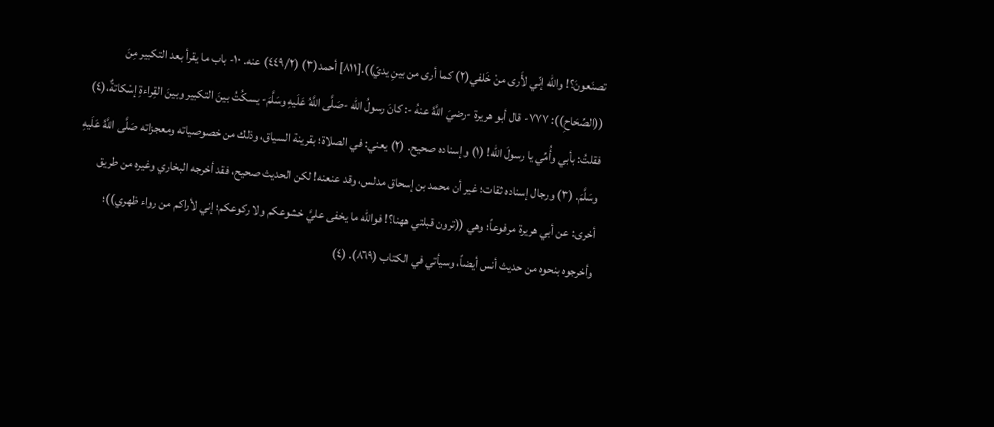تصنَعونَ؟! واللّه إنّي لأَرى منْ خَلفي(٢) كما أرى من بينِ يديّ)).[٨١١] أحمد(٣) (٤٤٩/٢) عنه. ١٠- باب ما يقرأ بعد التكبير مِنَ ((الصِّحَاحِ)): ٧٧٧- قال أبو هريرة -رضيَ اللَّهُ عنهُ -: كانَ رسولُ الله -صَلَّى اللَّهُ عَلَيهِ وسَلَّمَ- يسكُتُ بينَ التكبير وبينَ القِراءةِ إسْكاتةٌ،(٤) فقلتُ: بأبي وأُمِّي يا رسولَ اللّه! (١) وإسناده صحيح. (٢) يعني: في الصلاة؛ بقرينة السياق، وذلك من خصوصياته ومعجزاته صَلَّى اللَّهُ عَلَيهِ وسَلَّمَ. (٣) ورجال إسناده ثقات؛ غير أن محمد بن إسحاق مدلس، وقد عنعنه! لكن الحديث صحيح، فقد أخرجه البخاري وغيره من طريق أخرى: عن أبي هريرة مرفوعاً؛ وهي ((ترون قبلتي ههنا؟! فوالله ما يخفى عليَّ خشوعكم ولا ركوعكم؛ إني لأراكم من رواء ظهري))؛ وأخرجوه بنحوه من حديث أنس أيضاً، وسيأتي في الكتاب (٨٦٩). (٤)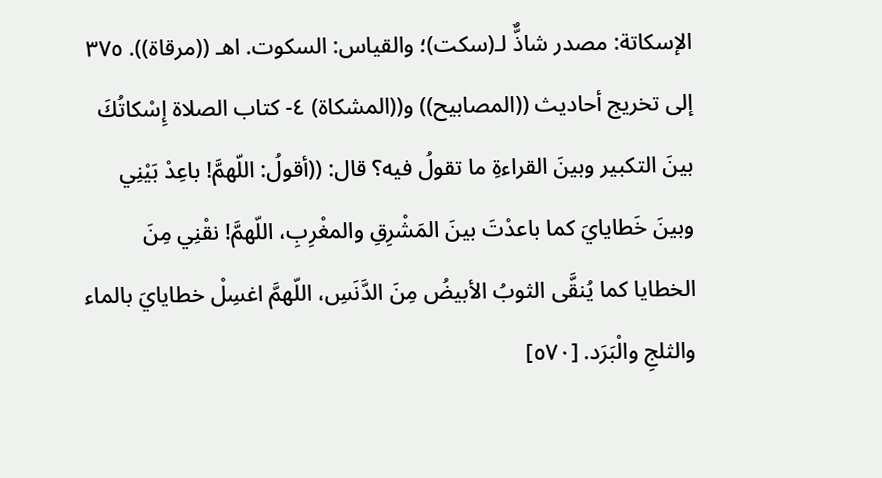الإسكاتة: مصدر شاذٌّ لـ(سكت)؛ والقياس: السكوت. اهـ ((مرقاة)). ٣٧٥ إلى تخريج أحاديث ((المصابيح)) و((المشكاة) ٤- كتاب الصلاة إِسْكاتُكَ بينَ التكبير وبينَ القراءةِ ما تقولُ فيه؟ قال: ((أقولُ: اللّهمَّ! باعِدْ بَيْنِي وبينَ خَطايايَ كما باعدْتَ بينَ المَشْرِقِ والمغْرِبِ، اللّهمَّ! نقْنِي مِنَ الخطايا كما يُنقَّى الثوبُ الأبيضُ مِنَ الدَّنَسِ، اللّهمَّ اغسِلْ خطايايَ بالماء والثلجِ والْبَرَد. [٥٧٠]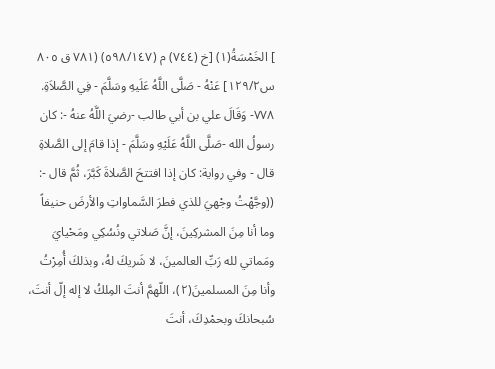] الخَمْسَةُ(١) [خ (٧٤٤) م (٥٩٨/١٤٧) (٧٨١ ق ٨٠٥ س١٢٩/٢] عَنْهُ - صَلَّى اللَّهُ عَلَيهِ وسَلَّمَ - فِي الصَّلاَةِ. ٧٧٨- وَقَالَ علي بن أبي طالب -رضيَ اللَّهُ عنهُ -: كان رسولُ الله -صَلَّى اللَّهُ عَلَيْهِ وسَلَّمَ - إذا قامَ إلى الصَّلاةِ قال - وفي رواية: كان إذا افتتحَ الصَّلاةَ كَبَّرَ، ثُمَّ قال -: ((وجَّهْتُ وجْهيَ للذي فطرَ السَّماواتِ والأرضَ حنيفاً وما أنا مِنَ المشركِينَ، إنَّ صَلاتي ونُسُكِي ومَحْيايَ ومَماتي لله رَبِّ العالمينَ، لا شَريكَ لهُ، وبذلكَ أُمِرْتُ وأنا مِنَ المسلمينَ(٢)، اللّهمَّ أنتَ المِلكُ لا إله إلّ أنتَ، سُبحانكَ وبحمْدِكَ، أنتَ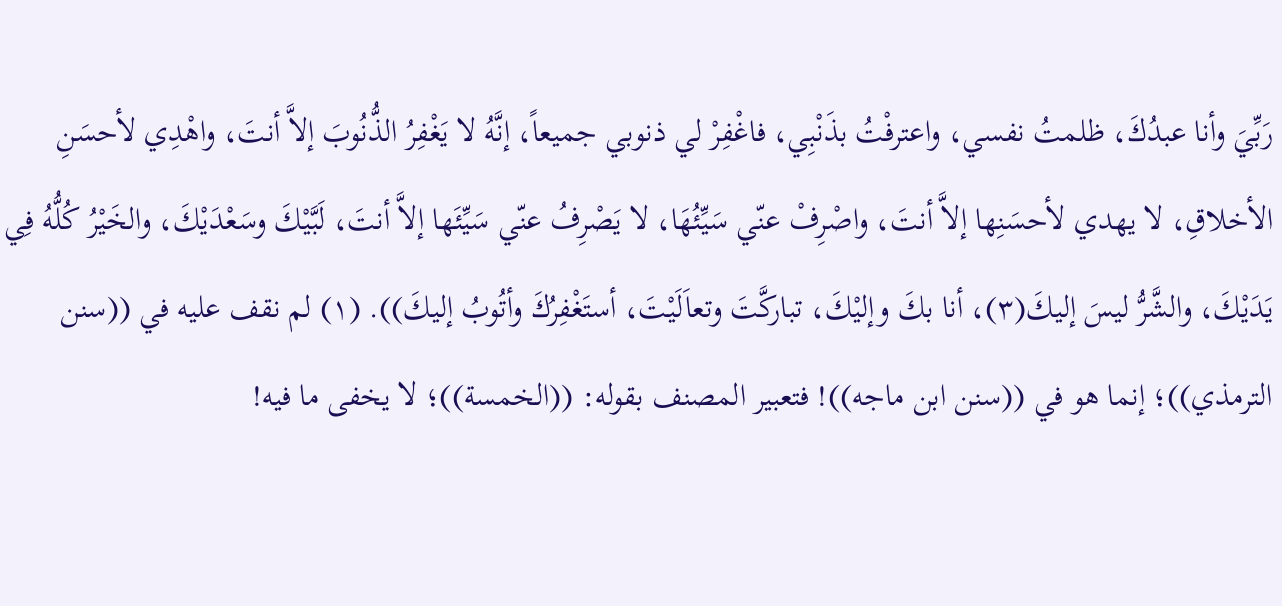رَبِّيَ وأنا عبدُكَ، ظلمتُ نفسي، واعترفْتُ بذَنْبِي، فاغْفِرْ لي ذنوبي جميعاً، إنَّهُ لا يَغْفِرُ الذُّنُوبَ إلاَّ أنتَ، واهْدِي لأحسَنِ الأخلاقِ، لا يهدي لأحسَنِها إلاَّ أنتَ، واصْرِفْ عنّي سَيِّئُهَا، لا يَصْرِفُ عنّي سَيِّئَها إلاَّ أنتَ، لَبَّيْكَ وسَعْدَيْكَ، والخَيْرُ كُلُّهُ فِي يَدَيْكَ، والشَّرُّ ليسَ إليكَ(٣)، أنا بكَ وإليْكَ، تباركَّتَ وتعاَلَيْتَ، أستَغْفِرُكَ وأتُوبُ إليكَ)). (١) لم نقف عليه في ((سنن الترمذي))؛ إنما هو في ((سنن ابن ماجه))! فتعبير المصنف بقوله: ((الخمسة))؛ لا يخفى ما فيه!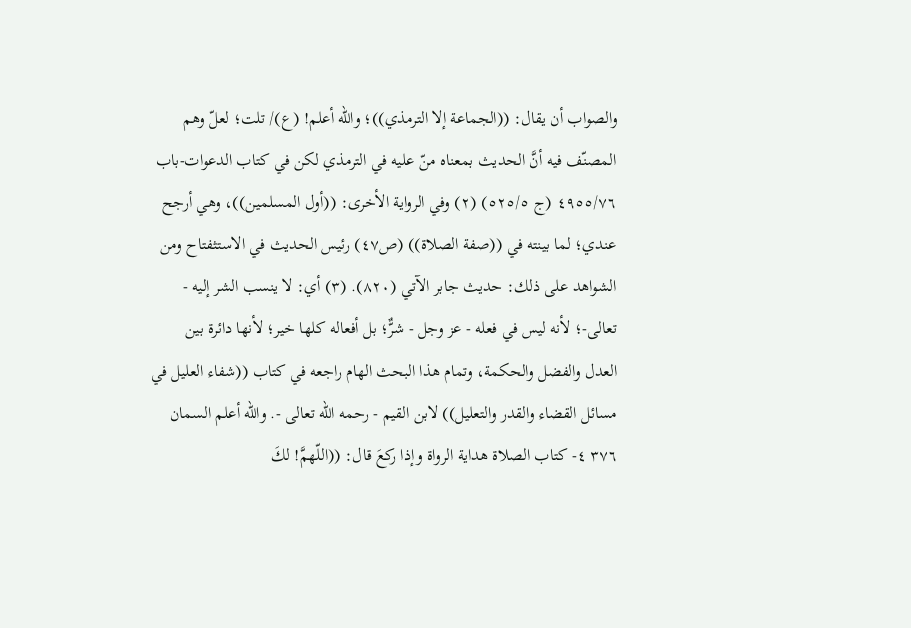والصواب أن يقال: ((الجماعة إلا الترمذي))؛ والله أعلم! (ع)/ تلت؛ لعلّ وهم المصنّف فيه أنَّ الحديث بمعناه منّ عليه في الترمذي لكن في كتاب الدعوات-باب ٤٩٥٥/٧٦ (ج ٥٢٥/٥) (٢) وفي الرواية الأخرى: ((أول المسلمين))، وهي أرجح عندي؛ لما بينته في ((صفة الصلاة)) (ص٤٧) رئيس الحديث في الاستثفتاح ومن الشواهد على ذلك: حديث جابر الآتي (٨٢٠). (٣) أي: لا ينسب الشر إليه - تعالى-؛ لأنه ليس في فعله - عز وجل - شرٌّ؛ بل أفعاله كلها خير؛ لأنها دائرة بين العدل والفضل والحكمة، وتمام هذا البحث الهام راجعه في كتاب ((شفاء العليل في مسائل القضاء والقدر والتعليل)) لابن القيم - رحمه الله تعالى -. والله أعلم السمان ٣٧٦ ٤- كتاب الصلاة هداية الرواة وإذا ركعَ قال: ((اللّهمَّ! لكَ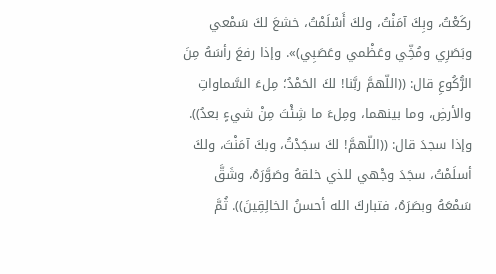ركَعْتُ، وبِكَ آمَنْتُ، ولكَ أَسْلَمْتُ، خشعَ لكَ سَمْعي وبَصَرِي ومُخِّي وعَظْمي وعَصَبِي)». وإذا رفعَ رأسَهُ مِنَ الرُّكُوعِ قال: ((اللّهمَّ ربَّنا! لكَ الحَمْدُ؛ مِلءَ السَّماواتِ والأرضِ، وما بينهما، ومِلءَ ما شِئْتَ مِنْ شيءٍ بعدُ)). وإذا سجدَ قال: ((اللّهمَّ! لكَ سجَدْتُ، وبكَ آمَنْتَ، ولكَ أسلَمْتُ، سجَدَ وجْهي للذي خلقهُ وصَوَّرَهُ، وشَقَّ سَمْعَهُ وبصَرَهُ، فتباركَ الله أحسنُ الخالِقِينَ)). ثُمَّ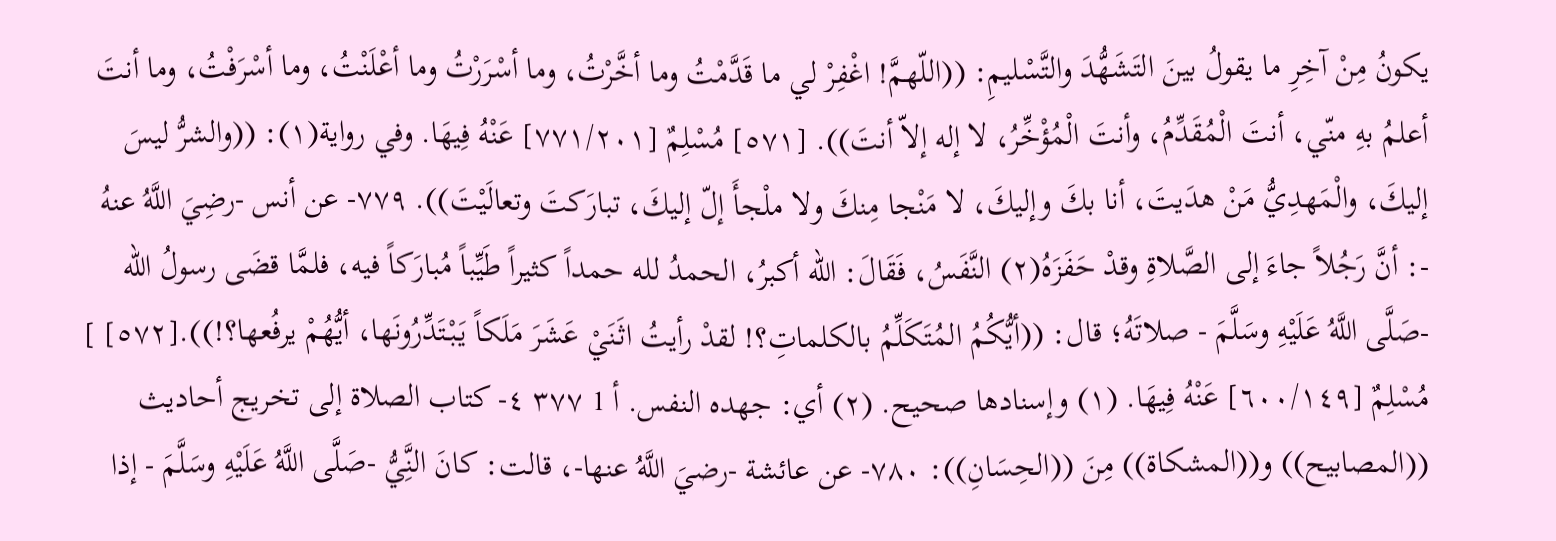يكونُ مِنْ آخِرِ ما يقولُ بينَ التَشَهُّدَ والتَّسْليمِ: ((اللّهمَّ! اغْفِرْ لي ما قَدَّمْتُ وما أخَّرْتُ، وما أسْرَرْتُ وما أعْلَنْتُ، وما أسْرَفْتُ، وما أنتَ أعلمُ بهِ منّي، أنتَ الْمُقَدِّمُ، وأنتَ الْمُؤْخِّرُ، لا إله إلاّ أنتَ)). [٥٧١] مُسْلِمٌ [٧٧١/٢٠١] عَنْهُ فِيهَا. وفي رواية(١): ((والشرُّ ليسَ إليكَ، والْمَهدِيُّ مَنْ هدَيتَ، أنا بكَ وإليكَ، لا مَنْجا مِنكَ ولا ملْجأَ إلّ إليكَ، تبارَكتَ وتعالَيْتَ)). ٧٧٩- عن أنس -رضِيَ اللَّهُ عنهُ -: أنَّ رَجُلاً جاءَ إلى الصَّلاةِ وقدْ حَفَزَهُ(٢) النَّفَسُ، فَقَالَ: الله أكبرُ، الحمدُ لله حمداً كثيراً طَيِّباً مُبارَكاً فيه، فلمَّا قضَى رسولُ اللّه -صَلَّى اللَّهُ عَلَيْهِ وسَلَّمَ - صلاتَهُ؛ قال: ((أيُّكُمُ المُتَكَلِّمُ بالكلماتِ؟! لقدْ رأيتُ اثَنَيْ عَشَرَ مَلَكاً يَبْتَدِّرُونَها، أيُّهُمْ يرفُعها؟!)).[٥٧٢] ] مُسْلِمٌ [٦٠٠/١٤٩] عَنْهُ فِيهَا. (١) وإسنادها صحيح. (٢) أي: جهدہ النفس. أ 1 ٣٧٧ ٤- كتاب الصلاة إلى تخريج أحاديث ((المصابيح)) و((المشكاة)) مِنَ ((الحِسَانِ)): ٧٨٠- عن عائشة -رضيَ اللَّهُ عنها-، قالت: كانَ النَِّيُّ -صَلَّى اللَّهُ عَلَيْهِ وسَلَّمَ - إذا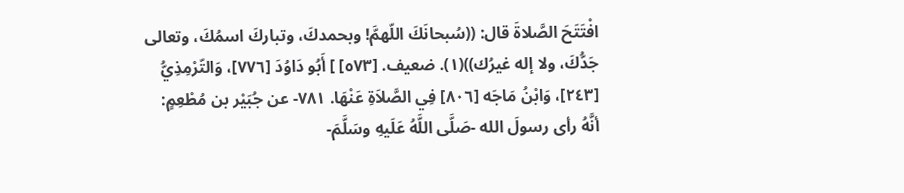افْتَتَحَ الصَّلاةَ قال: ((سُبحانَكَ اللّهمَّ! وبحمدكَ، وتباركَ اسمُكَ، وتعالى جَدُّكَ، ولا إله غيرُك))(١). ضعيف. [٥٧٣] ] أَبُو دَاوُدَ [٧٧٦]، وَالتّرْمِذِيُّ [٢٤٣]، وَابْنُ مَاجَه [٨٠٦] فِي الصَّلاَةِ عَنْهَا. ٧٨١- عن جُبَيْر بن مُطْعِمٍ: أنَّهُ رأى رسولَ الله -صَلَّى اللَّهُ عَلَيهِ وسَلَّمَ-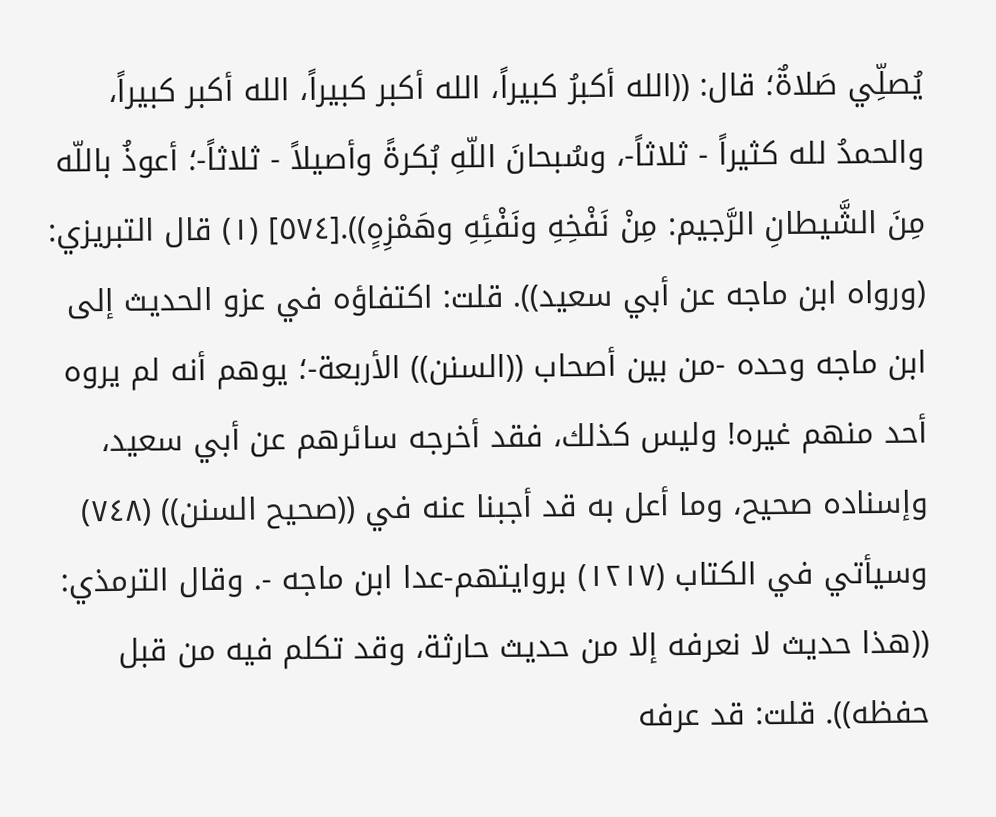يُصلِّي صَلاةٌ؛ قال: ((الله أكبرُ كبيراً، الله أكبر كبيراً، الله أكبر كبيراً، والحمدُ لله كثيراً - ثلاثاً-، وسُبحانَ اللّهِ بُكرةً وأصيلاً - ثلاثاً-؛ أعوذُ باللّه مِنَ الشَّيطانِ الرَّجيم: مِنْ نَفْخِهِ ونَفْئِهِ وهَمْزِهٍ)).[٥٧٤] (١) قال التبريزي: (ورواه ابن ماجه عن أبي سعيد)). قلت: اكتفاؤه في عزو الحديث إلى ابن ماجه وحده -من بين أصحاب ((السنن)) الأربعة-؛ يوهم أنه لم يروه أحد منهم غيره! وليس كذلك، فقد أخرجه سائرهم عن أبي سعيد، وإسناده صحيح، وما أعل به قد أجبنا عنه في ((صحيح السنن)) (٧٤٨) وسيأتي في الكتاب (١٢١٧) بروايتهم-عدا ابن ماجه -. وقال الترمذي: ((هذا حديث لا نعرفه إلا من حديث حارثة، وقد تكلم فيه من قبل حفظه)). قلت: قد عرفه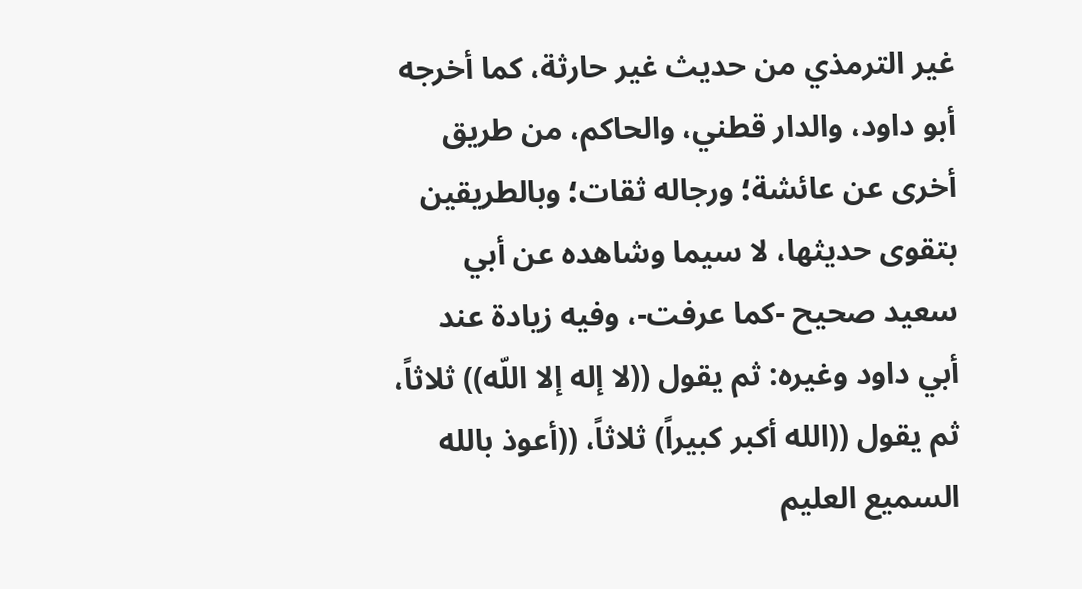غير الترمذي من حديث غير حارثة، كما أخرجه أبو داود، والدار قطني، والحاكم، من طريق أخرى عن عائشة؛ ورجاله ثقات؛ وبالطريقين بتقوى حديثها، لا سيما وشاهده عن أبي سعيد صحيح -کما عرفت-، وفيه زيادة عند أبي داود وغيره: ثم يقول ((لا إله إلا اللّه)) ثلاثاً، ثم يقول ((الله أكبر كبيراً) ثلاثاً، ((أعوذ بالله السميع العليم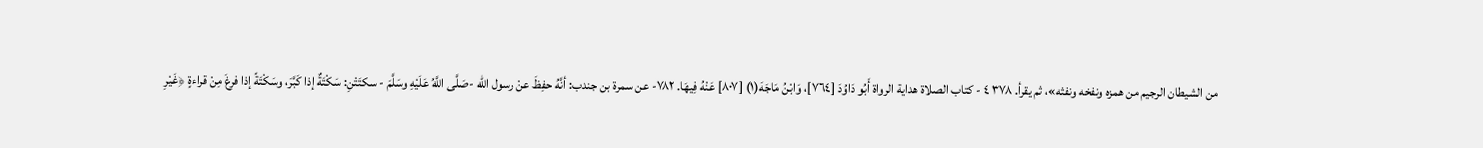من الشيطان الرجيم من همزه ونفخه ونفثه»، ثم يقرأ. ٣٧٨ ٤ - كتاب الصلاة هداية الرواة أَبُو دَاوُدَ [٧٦٤]، وَابْنُ مَاجَهَ(١) [٨٠٧] عَنْهُ فِيهَا. ٧٨٢- عن سمرة بن جندب: أنَّهُ حفِظَ عنْ رسول الله -صَلَّى اللَّهُ عَلَيْهِ وسَلَّمَ - سكتَتْنِ: سَكْتَةٌ إذا كَبَّرَ، وسَكْتَةً إذا فرغَ مِنْ قراءةٍ ﴿غَيْرِ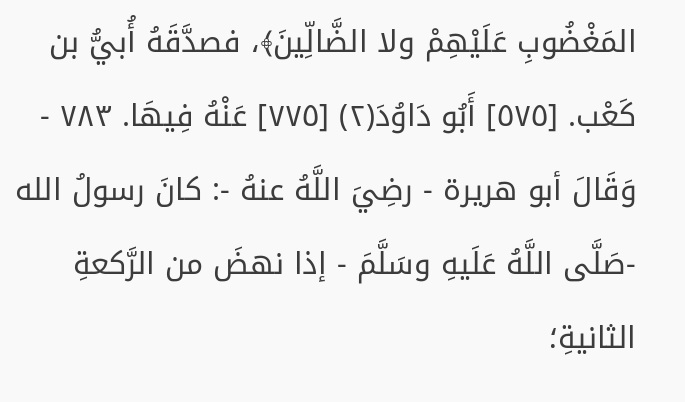المَغْضُوبِ عَلَيْهِمْ ولا الضَّالِّينَ﴾، فصدَّقَهُ أُبيُّ بن كَعْب. [٥٧٥] أَبُو دَاوُدَ(٢) [٧٧٥] عَنْهُ فِيهَا. ٧٨٣ - وَقَالَ أبو هريرة - رضِيَ اللَّهُ عنهُ -: كانَ رسولُ الله -صَلَّى اللَّهُ عَلَيهِ وسَلَّمَ - إذا نهضَ من الرَّكعةِ الثانيةِ؛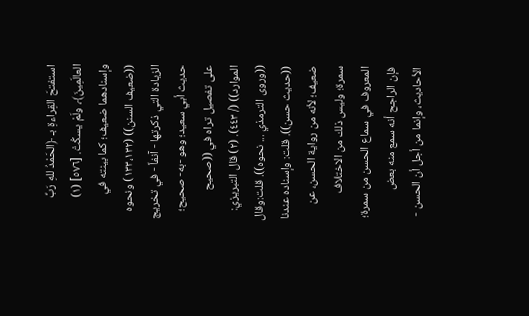استفتحَ القِراءةِ بـ ﴿الحَمْدُ للهِ رَبِّ العالَمِينَ﴾، ولَمْ يسكُتْ. [٥٧٦] (١) وإسنادهما ضعيف؛ كما بينته في ((ضعيف السنن)) (١٣٣،١٣٢) ونحوه الزيادة التي ذكرتها - آنفاً - في تخريج حديث أبي سعيد؛ وهو -به- صحيح؛ على تفصيل تراه في ((صحيح الموارد)) (/ ٤٤٣). (٢) قال التبريزي: ((وروى الترمذي ... نحوه)). قلت:وقال ((حديث حسن)). قلت: وإسناده عندنا ضعيف؛ لأنه من رواية الحسن، عن سمرة؛ وليس ذلك من الاختلاف المعروف في سماع الحسن من سمرة؛ فإن الراجح أنه سمع منه بعض الأحاديث، وإنما من أجل أن الحسن -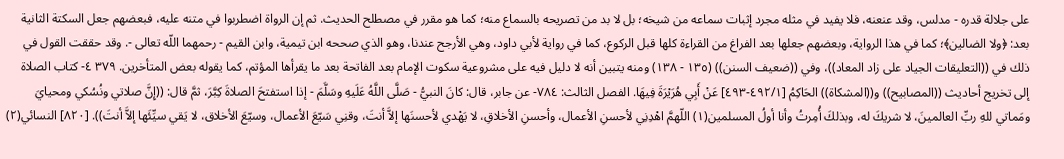على جلالة قدره - مدلس، وقد عنعنه، فلا يفيد في مثله مجرد إثبات سماعه من شيخه؛ بل لا بد من تصريحه بالسماع منه؛ كما هو مقرر في مصطلح الحديث. ثم إن الرواة اضطربوا في متنه عليه، فبعضهم جعل السكتة الثانية بعد: ﴿ولا الضالين﴾؛ كما في هذا الرواية، وبعضهم جعلها بعد الفراغ من القراءة كلها قبل الركوع، كما في رواية لأبي داود، وهي الأرجح عندنا، وهو الذي صححه ابن تيمية، وابن القيم - رحمهما اللّه تعالى -. وقد حققت القول في ذلك في ((التعليقات الجياد على زاد المعاد))، وفي ((ضعيف السنن)) (١٣٥ - ١٣٨) ومنه يتبين أنه لا دليل فيه على مشروعية سكوت الإمام بعد الفاتحة بعد ما يقرأها المؤتم، كما يقوله بعض المتأخرين. ٣٧٩ ٤- كتاب الصلاة إلى تخريج أحاديث ((المصابيح)) و((المشكاة)) الحَاكِمُ [٤٩٢/١-٤٩٣] عَنْ أَبِي هُرَيْرَةَ فِيهَا. الفصل الثالث: ٧٨٤- عن جابر، قال: كانَ النبيُّ - صَلَّى اللَّهُ عَلَيهِ وسَلَّمَ - إذا استفتحَ الصلاةَ كِبَّرَ، ثمَّ قال: ((إِنَّ صلاتي ونُسُكي ومحيايَ ومَماتي للهِ ربِّ العالمينَ، لا شريكَ له، وبذلكَ أُمِرتُ وأنا أولُ المسلمين(١) اللّهمَّ اهْدِنِي لأحسنِ الأعمال، وأحسنِ الأخلاقِ، لا يَهْدي لأحسنَها إلاَّ أنتَ، وقنِي سَيّعَ الأعمال، وسيّعَ الأخلاق، لا يَقي سيِّئَها إلاَّ أنتَ)). [٨٢٠] النسائي(٢)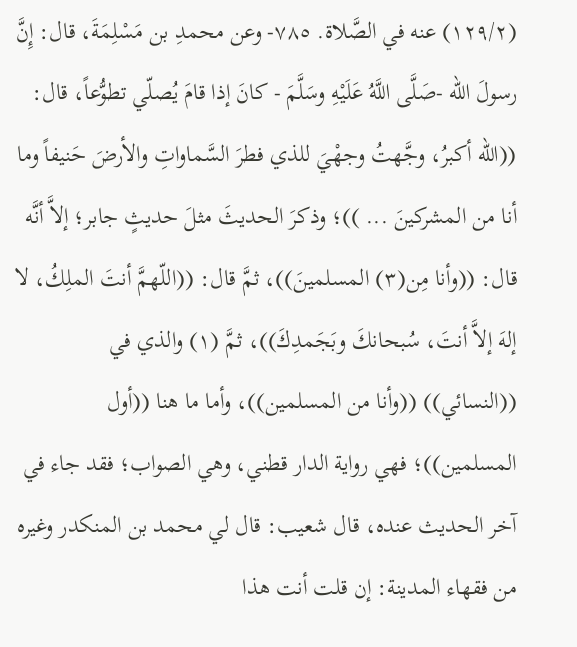(١٢٩/٢) عنه في الصَّلاة. ٧٨٥- وعن محمدِ بن مَسْلِمَةَ، قال: إِنَّ رسولَ الله -صَلَّى اللَّهُ عَلَيْهِ وسَلَّمَ - كانَ إذا قامَ يُصلّي تطوُّعاً، قال: ((اللّه أكبرُ، وجَّهتُ وجهْيَ للذي فطرَ السَّماواتِ والأرضَ حَنيفاً وما أنا من المشركينَ ... ))؛ وذكرَ الحديثَ مثلَ حديثٍ جابر؛ إلاَّ أنَّه قال: ((وأنا مِن(٣) المسلمينَ))، ثمَّ قال: ((اللّهمَّ أنتَ الملِكُ، لا إلهَ إلاَّ أنتَ، سُبحانكَ وبَجَمدِكَ))، ثمَّ (١) والذي في ((النسائي)) ((وأنا من المسلمين))، وأما ما هنا ((أول المسلمين))؛ فهي رواية الدار قطني، وهي الصواب؛ فقد جاء في آخر الحديث عنده، قال شعيب: قال لي محمد بن المنكدر وغيره من فقهاء المدينة: إن قلت أنت هذا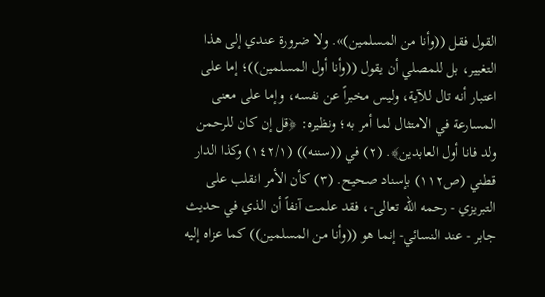القول فقل ((وأنا من المسلمين)». ولا ضرورة عندي إلى هذا التغيير، بل للمصلي أن يقول ((وأنا أول المسلمين))؛ إما على اعتبار أنه تال للآية، وليس مخبراً عن نفسه، وإما على معنى المسارعة في الامتثال لما أمر به؛ ونظيره: ﴿قل إن كان للرحمن ولد فانا أول العابدین﴾. (٢) في ((سننه)) (١٤٢/١) وكذا الدار قطني (ص١١٢) بإسناد صحيح. (٣) كأن الأمر انقلب على التبريزي - رحمه اللّه تعالى-، فقد علمت آنفاً أن الذي في حديث جابر - عند النسائي- إنما هو ((وأنا من المسلمين)) كما عزاه إليه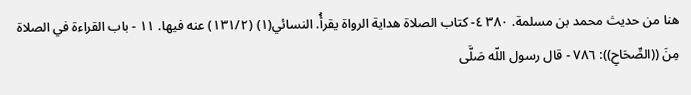هنا من حديث محمد بن مسلمة. ٣٨٠ ٤- كتاب الصلاة هداية الرواة يقرأُ. النسائي(١) (١٣١/٢) عنه فيها. ١١ - باب القراءة في الصلاة مِنَ ((الصِّحَاحِ)): ٧٨٦ - قال رسول اللّه صَلَّى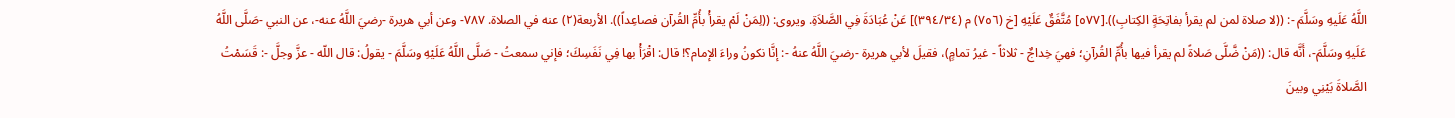اللَّهُ عَلَيهِ وسَلَّمَ -: ((لا صلاة لمن لم يقرأ بفاتِحَةٍ الكِتابِ)).[٥٧٧] مُتَّفَقٌ عَلَيْهِ [خ (٧٥٦) م (٣٩٤/٣٤)] عَنْ عُبَادَةَ فِي الصَّلاَةِ. ويروى: ((لِمَنْ لَمْ يقرأْ بأُمِّ القُرآن فصاعِداً)). الأربعة(٢) عنه في الصلاة. ٧٨٧- وعن أبي هريرة -رضيَ اللَّهُ عنه-، عن النبي -صَلَّى اللَّهُ عَلَيهِ وسَلَّمَ-، أَنَّه قال: ((مَنْ ضَّلَّى صَلاةً لم يقرأ فيها بأُمِّ القُرآنِ؛ فهيَ خِداجٌ - ثلاثاً - غيرُ تمامٍ)، فقيلَ لأبي هريرة -رضيَ اللَّهُ عنهُ -: إنَّا نكونُ وراءَ الإمام؟! قال: اقْرَأْ بها فِي نَفَسِكَ؛ فإني سمعتُ - صَلَّى اللَّهُ عَلَيْهِ وسَلَّمَ - يقولُ: قال اللّه - عزَّ وجلَّ -: قَسَمْتُ الصَّلاةَ بَيْنِي وبينَ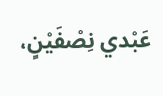عَبْدي نِصْفَيْنٍ،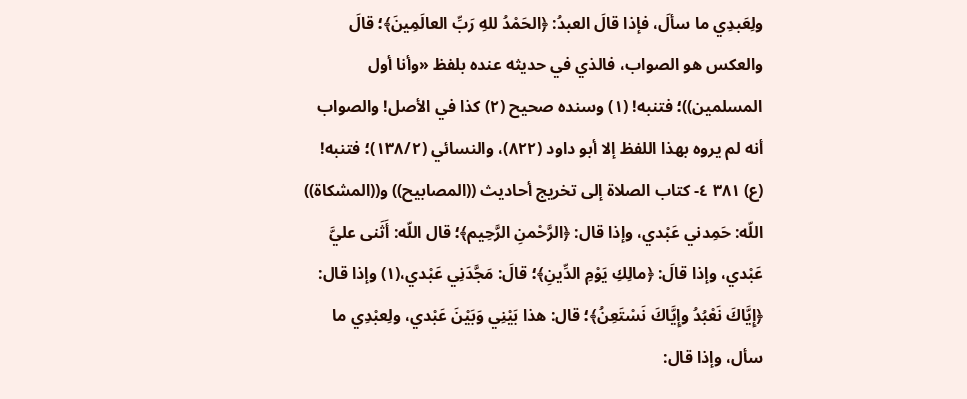ولِعَبدِي ما سألَ، فإذا قالَ العبدُ: ﴿الحَمْدُ للهِ رَبِّ العالَمِينَ﴾؛ قالَ والعكس هو الصواب، فالذي في حديثه عنده بلفظ «وأنا أول المسلمين))؛ فتنبه! (١) وسنده صحيح (٢) كذا في الأصل! والصواب أنه لم يروه بهذا اللفظ إلا أبو داود (٨٢٢)، والنسائي (١٣٨/٢)؛ فتنبه! (ع) ٣٨١ ٤- كتاب الصلاة إلى تخريج أحاديث ((المصابيح)) و((المشكاة)) اللّه: حَمِدني عَبْدي، وإذا قال: ﴿الرَّحْمنِ الرَّحِيم﴾؛ قال اللّه: أَثَنى عليَّ عَبْدي، وإذا قالَ: ﴿مالِكِ يَوْمِ الدِّينِ﴾؛ قالَ: مَجَّدَنِي عَبْدي،(١) وإذا قال: ﴿إِيَّاكَ نَعْبُدُ وإِيَّاكَ نَسْتَعِنُ﴾؛ قال: هذا بَيْنِي وَبَيْنَ عَبْدي، ولِعبْدِي ما سأل، وإذا قال: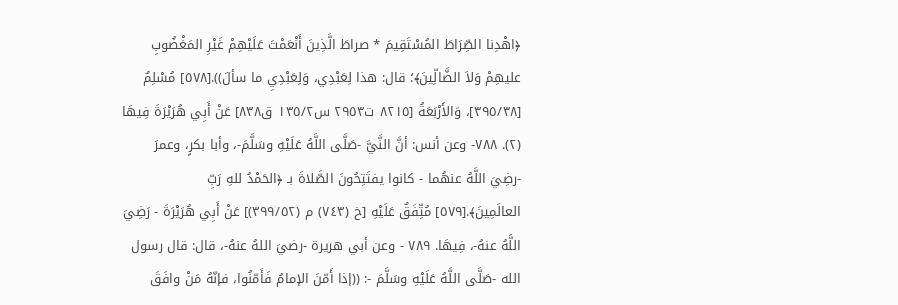﴿اهْدِنا الصِّرَاطَ المُسْتَقِيمَ * صراطَ الَّذِينَ أَنْعَمْتَ عَلَيْهِمْ غَيْرِ المَغْضُوبِ عليهِمْ وَلاَ الضَّالِّينَ﴾؛ قال: هذا لِعَبْدِي، وَلِعَبْدِيِ ما سألَ)).[٥٧٨] مُسْلِمٌ [٣٩٥/٣٨]، وَالأَرْبَعَةُ [٨٢١٥ ت٢٩٥٣ س١٣٥/٢ ق٨٣٨] عَنْ أَبِي هُرَيْرَةَ فِيهَا (٢). ٧٨٨- وعن أنس: أنَّ النَّيَّ -صَلَّى اللَّهُ عَلَيْهِ وسَلَّمَ-، وأبا بكرٍ، وعمرَ -رضِيَ اللَّهُ عنهُما - كانوا يفتَتِحُونَ الصَّلاةَ بـ ﴿الحَمْدُ للهِ رَبِّ العالَمِينَ﴾.[٥٧٩] مُتِّفَقٌ عَلَيْهِ [خ (٧٤٣) م (٣٩٩/٥٢)] عَنْ أَبِي هُرَيْرَةَ - رَضِيَ اللَّهُ عنهُ-، فِيهَا. ٧٨٩ - وعن أبي هريرة -رضيَ اللهُ عنهُ-، قال: قال رسول الله -صَلَّى اللَّهُ عَلَيْهِ وسَلَّمَ -: ((إذا أَمّنَ الإمامُ فَأَمّنُوا، فإنّهُ مَنْ وافَقَ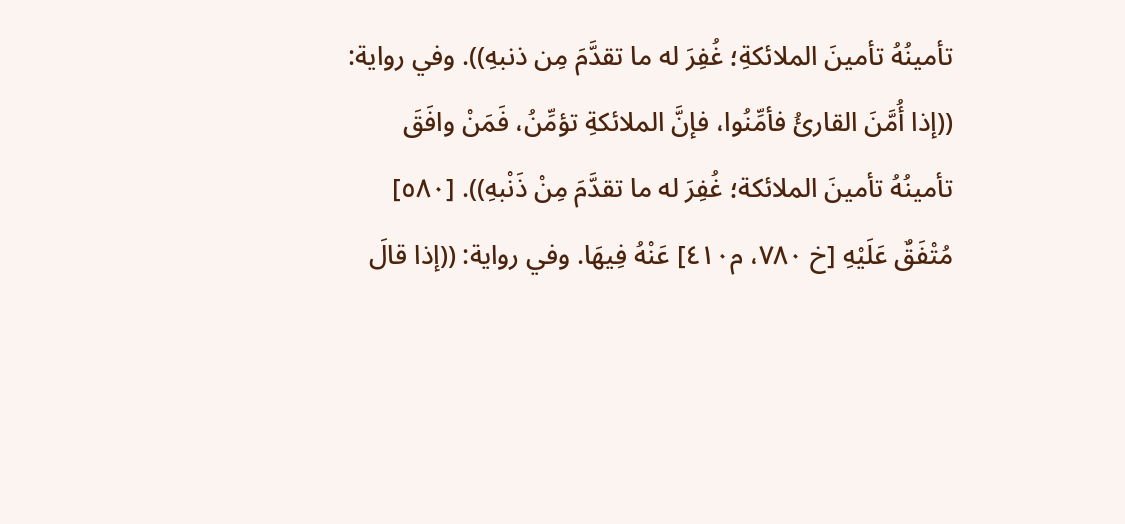تأمينُهُ تأمينَ الملائكةِ؛ غُفِرَ له ما تقدَّمَ مِن ذنبهِ)). وفي رواية: ((إذا أُمَّنَ القارئُ فأمِّنُوا، فإنَّ الملائكةِ تؤمِّنُ، فَمَنْ وافَقَ تأمينُهُ تأمينَ الملائكة؛ غُفِرَ له ما تقدَّمَ مِنْ ذَنْبهِ)). [٥٨٠] مُتْفَقٌ عَلَيْهِ [خ ٧٨٠، م٤١٠] عَنْهُ فِيهَا. وفي رواية: ((إذا قالَ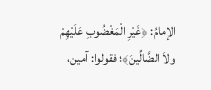الإمامُ: ﴿غَيْرِ الْمَغْضُوبِ عَلَيْهِمْ ولاَ الضَّالِّينَ﴾؛ فقولوا: آمين،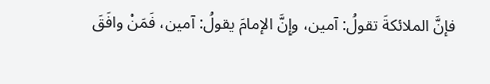فإنَّ الملائكةَ تقولُ: آمين، وإِنَّ الإمامَ يقولُ: آمين، فَمَنْ وافَقَ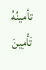تأمينُهُ تَأْمِينَ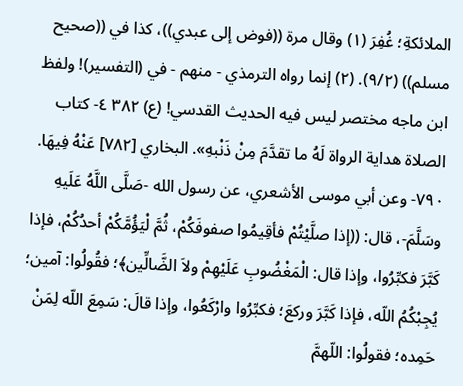الملائكةِ؛ غُفِرَ (١) وقال مرة ((فوض إلى عبدي))، كذا في ((صحيح مسلم)) (٩/٢). (٢) إنما رواه الترمذي - منهم - في (التفسير)! ولفظ ابن ماجه مختصر ليس فيه الحديث القدسي! (ع) ٣٨٢ ٤- كتاب الصلاة هداية الرواة لَهُ ما تقدَّمَ مِنْ ذَنْبهِ». البخاري [٧٨٢] عَنْهُ فِيهَا. ٧٩٠- وعن أبي موسى الأشعري، عن رسول الله -صَلَّى اللَّهُ عَلَيهِ وسَلَّمَ-، قال: ((إذا صلَّيْتُمْ فأقِيمُوا صفوفَكُمْ، ثُمَّ لْيَؤُمَّكُمْ أحدُكُمْ، فإذا كَبَّرَ فكبِّرُوا، وإذا قال: الْمَغْضُوبِ عَلَيْهِمْ ولاَ الضَّالِّين﴾؛ فقُولُوا: آمين؛ يُجِبْكُمُ اللّه، فإذا كَبَّرَ وركعَ؛ فكبِّرُوا وارْكَعُوا، وإذا قالَ: سَمِعَ اللّه لِمَنْ حَمِده؛ فقولُوا: اللّهمَّ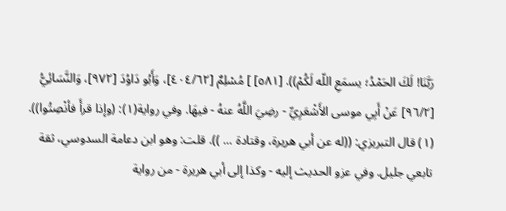رَبَّنَا! لَكَ الحَمْدُ؛ يسمَعِ اللّه لَكُمْ)). [٥٨١] ] مُسْلِمٌ [٤٠٤/٦٢]، وَأَبُو دَاوُدَ [٩٧٢]، وَالنَّسَائِيُّ [٩٦/٢] عَنْ أَبِي موسى الأَشْعَرِيِّ - رضِيَ اللَّهُ عنهُ - فیھَا. وفي رواية(١): (وإذا قرأَ فأنْصِتُوا)). (١) قال التبريزي: ((له عن أبي هريرة، وقتادة ... )). قلت: وهو ابن دعامة السدوسي، ثقة تابعي جليل. وفي عزو الحديث إليه - وكذا إلى أبي هريرة - من رواية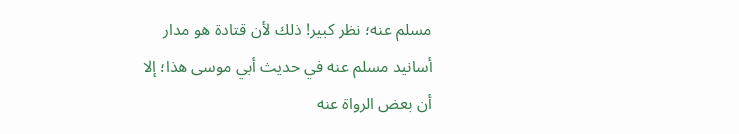مسلم عنه؛ نظر كبير! ذلك لأن قتادة هو مدار أسانيد مسلم عنه في حديث أبي موسى هذا؛ إلا أن بعض الرواة عنه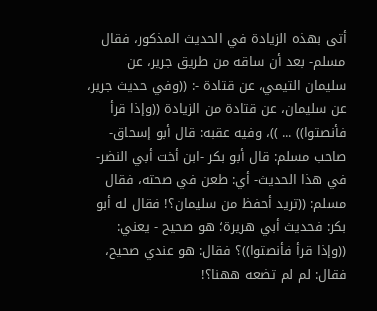أتى بهذه الزيادة في الحديث المذكور، فقال مسلم- بعد أن ساقه من طريق جرير، عن سليمان التيمي، عن قتادة -: ((وفي حديث جرير، عن سليمان، عن قتادة من الزيادة ((وإذا قرأ فأنصتوا)) ... ))، وفيه عقبه: قال أبو إسحاق- صاحب مسلم: قال أبو بكر -ابن أخت أبي النضر- في هذا الحديث- أي: طعن في صحته، فقال مسلم: ((تريد أحفظ من سليمان؟! فقال له أبو بكر: فحديث أبي هريرة؛ هو صحيح - يعني: ((وإذا قرأ فأنصتوا))؟ فقال: هو عندي صحيح، فقال: لم لم تضعه ههنا؟!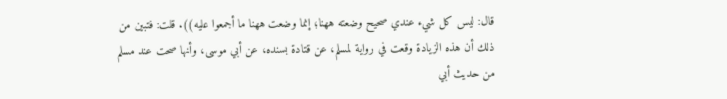قال: ليس كل شيء عندي صحيح وضعته ههنا؛ إنما وضعت ههنا ما أجمعوا عليه)). قلت: فتبين من ذلك أن هذه الزيادة وقعت في رواية لمسلم، عن قتادة بسنده، عن أبي موسى، وأنها صحت عند مسلم من حديث أبي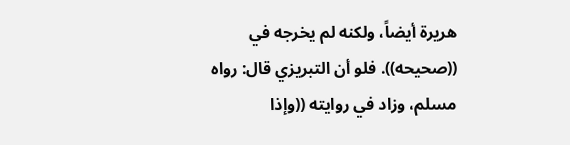هريرة أيضاً، ولكنه لم يخرجه في ((صحیحه)). فلو أن التبريزي قال: رواه مسلم، وزاد في روايته ((وإذا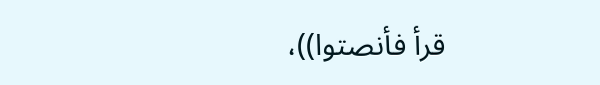قرأ فأنصتوا))،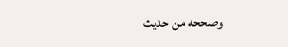وصححه من حديث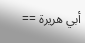أبي هريرة ==